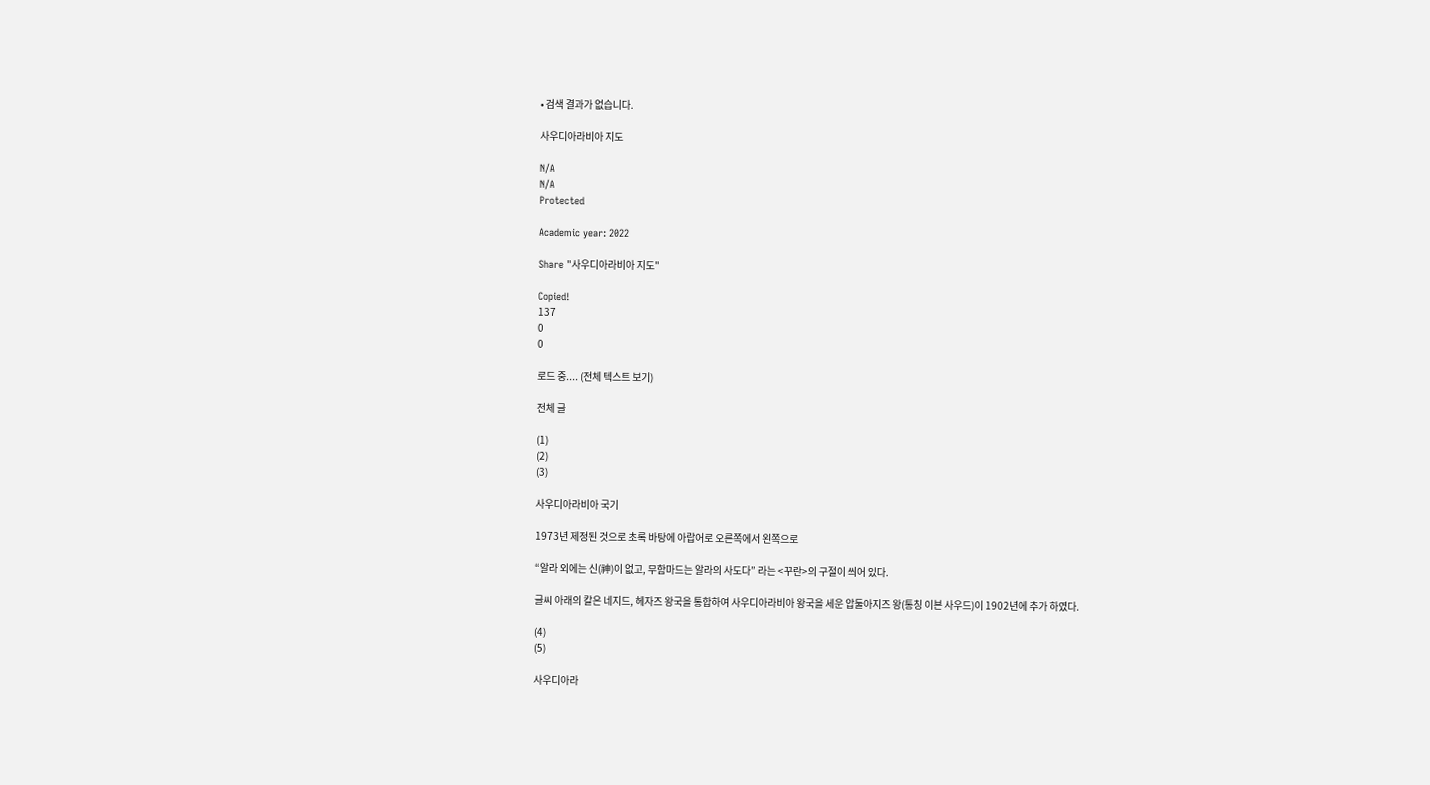• 검색 결과가 없습니다.

사우디아라비아 지도

N/A
N/A
Protected

Academic year: 2022

Share "사우디아라비아 지도"

Copied!
137
0
0

로드 중.... (전체 텍스트 보기)

전체 글

(1)
(2)
(3)

사우디아라비아 국기

1973년 제정된 것으로 초록 바탕에 아랍어로 오른쪽에서 왼쪽으로

“알라 외에는 신(神)이 없고, 무함마드는 알라의 사도다” 라는 <꾸란>의 구절이 씌어 있다.

글씨 아래의 칼은 네지드, 헤자즈 왕국을 통합하여 사우디아라비아 왕국을 세운 압둘아지즈 왕(통칭 이븐 사우드)이 1902년에 추가 하였다.

(4)
(5)

사우디아라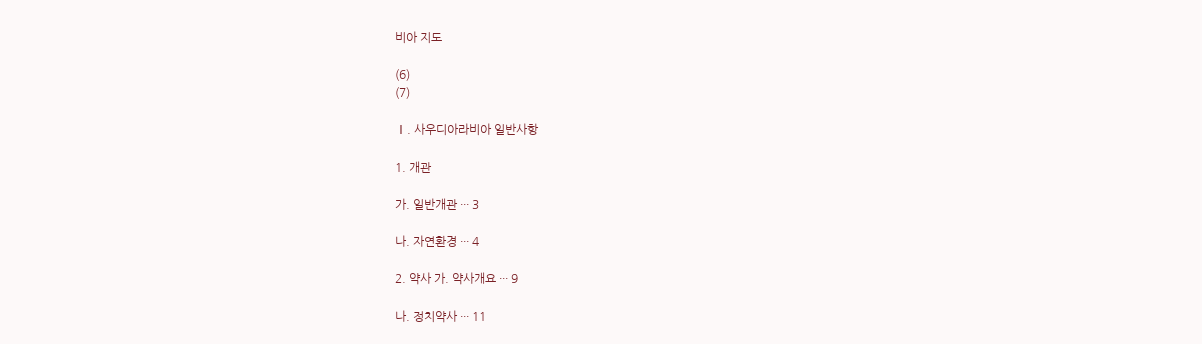비아 지도

(6)
(7)

Ⅰ. 사우디아라비아 일반사항

1. 개관

가. 일반개관 ··· 3

나. 자연환경 ··· 4

2. 약사 가. 약사개요 ··· 9

나. 정치약사 ··· 11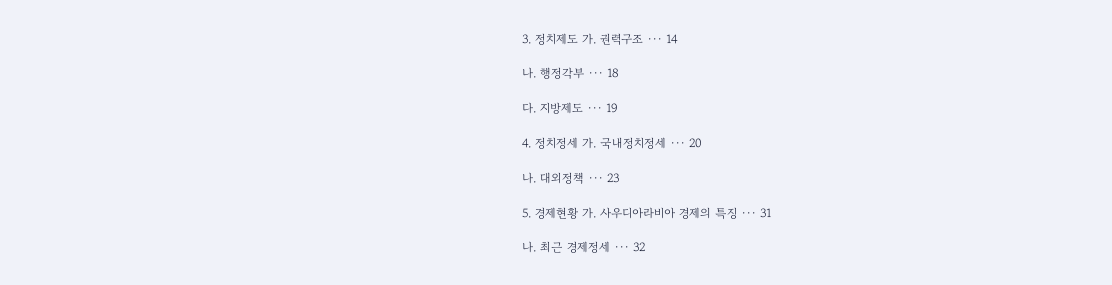3. 정치제도 가. 권력구조 ··· 14

나. 행정각부 ··· 18

다. 지방제도 ··· 19

4. 정치정세 가. 국내정치정세 ··· 20

나. 대외정책 ··· 23

5. 경제현황 가. 사우디아라비아 경제의 특징 ··· 31

나. 최근 경제정세 ··· 32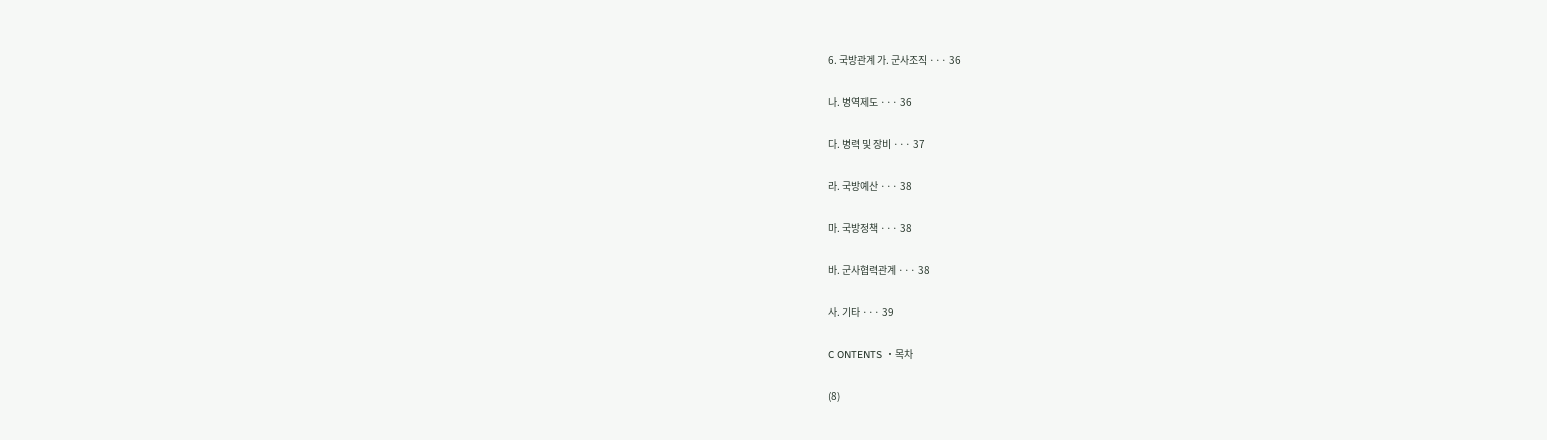6. 국방관계 가. 군사조직 ··· 36

나. 병역제도 ··· 36

다. 병력 및 장비 ··· 37

라. 국방예산 ··· 38

마. 국방정책 ··· 38

바. 군사협력관계 ··· 38

사. 기타 ··· 39

C ONTENTS ・목차

(8)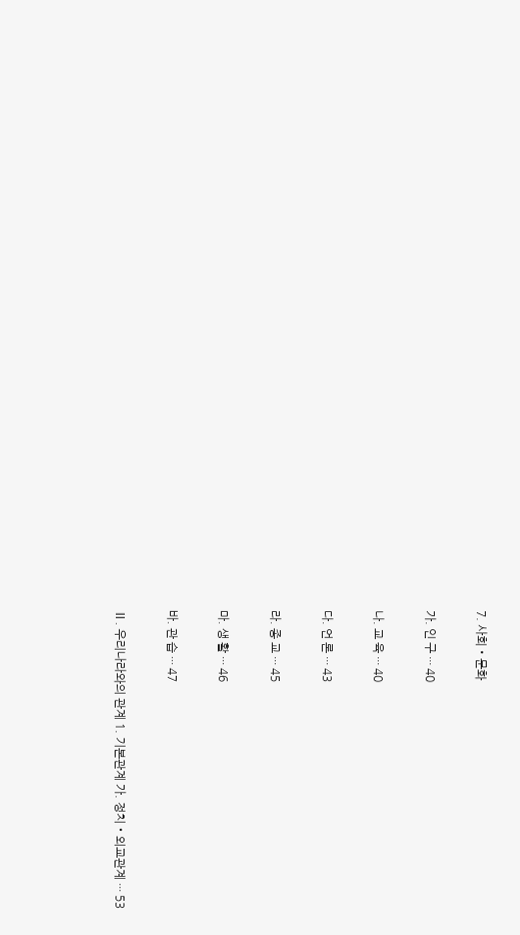7. 사회・문화

가. 인 구 ··· 40

나. 교 육 ··· 40

다. 언 론 ··· 43

라. 종 교 ··· 45

마. 생 활 ··· 46

바. 관 습 ··· 47

Ⅱ. 우리나라와의 관계 1. 기본관계 가. 정치・외교관계 ··· 53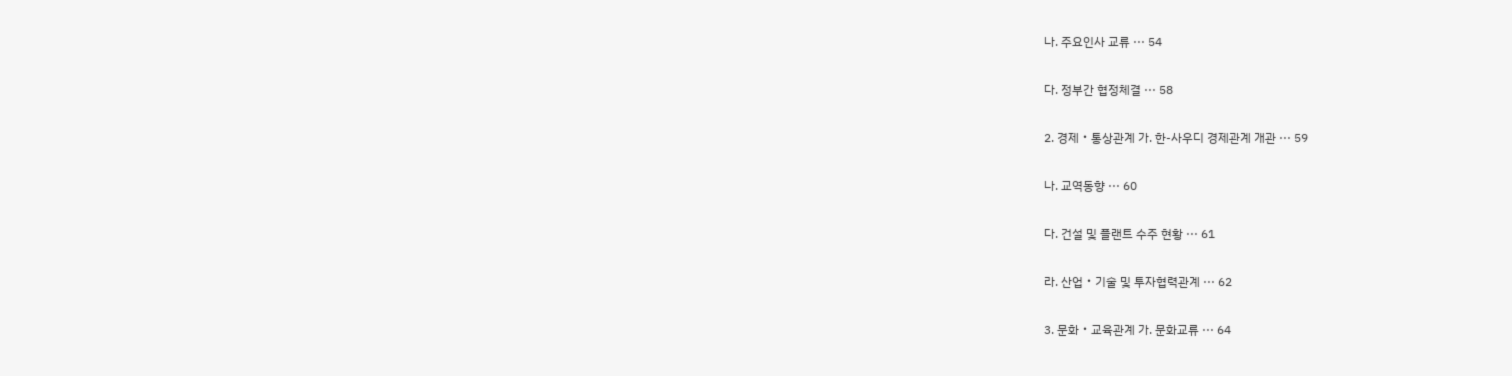나. 주요인사 교류 ··· 54

다. 정부간 협정체결 ··· 58

2. 경제・통상관계 가. 한-사우디 경제관계 개관 ··· 59

나. 교역동향 ··· 60

다. 건설 및 플랜트 수주 현황 ··· 61

라. 산업・기술 및 투자협력관계 ··· 62

3. 문화・교육관계 가. 문화교류 ··· 64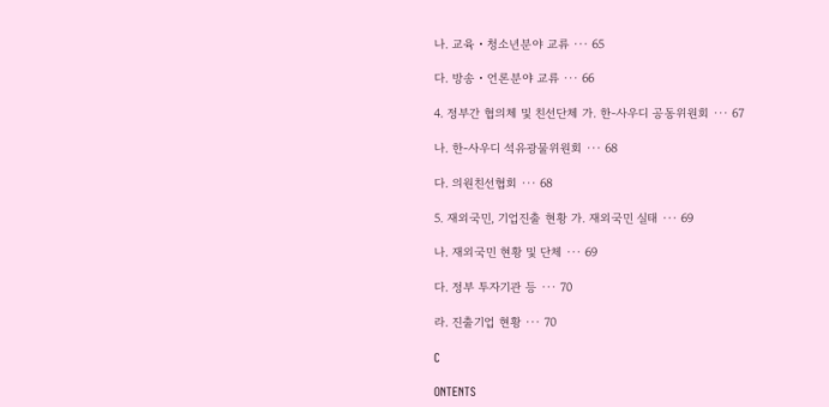나. 교육・청소년분야 교류 ··· 65

다. 방송・언론분야 교류 ··· 66

4. 정부간 협의체 및 친선단체 가. 한-사우디 공동위원회 ··· 67

나. 한-사우디 석유광물위원회 ··· 68

다. 의원친선협회 ··· 68

5. 재외국민, 기업진출 현황 가. 재외국민 실태 ··· 69

나. 재외국민 현황 및 단체 ··· 69

다. 정부 투자기관 등 ··· 70

라. 진출기업 현황 ··· 70

C

ONTENTS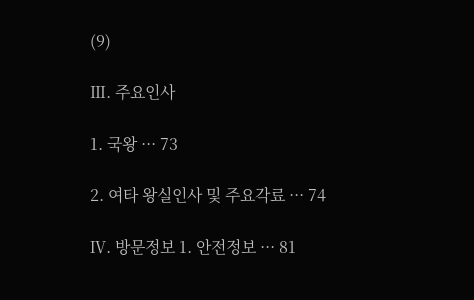(9)

Ⅲ. 주요인사

1. 국왕 ··· 73

2. 여타 왕실인사 및 주요각료 ··· 74

Ⅳ. 방문정보 1. 안전정보 ··· 81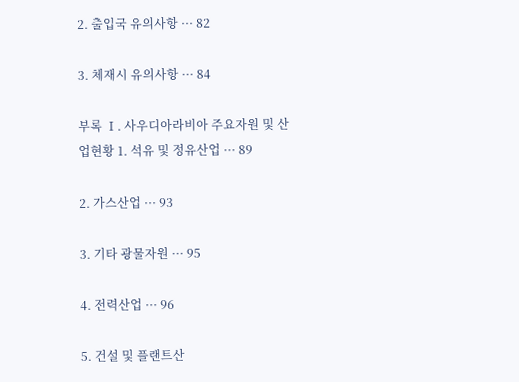2. 출입국 유의사항 ··· 82

3. 체재시 유의사항 ··· 84

부록 Ⅰ. 사우디아라비아 주요자원 및 산업현황 1. 석유 및 정유산업 ··· 89

2. 가스산업 ··· 93

3. 기타 광물자원 ··· 95

4. 전력산업 ··· 96

5. 건설 및 플랜트산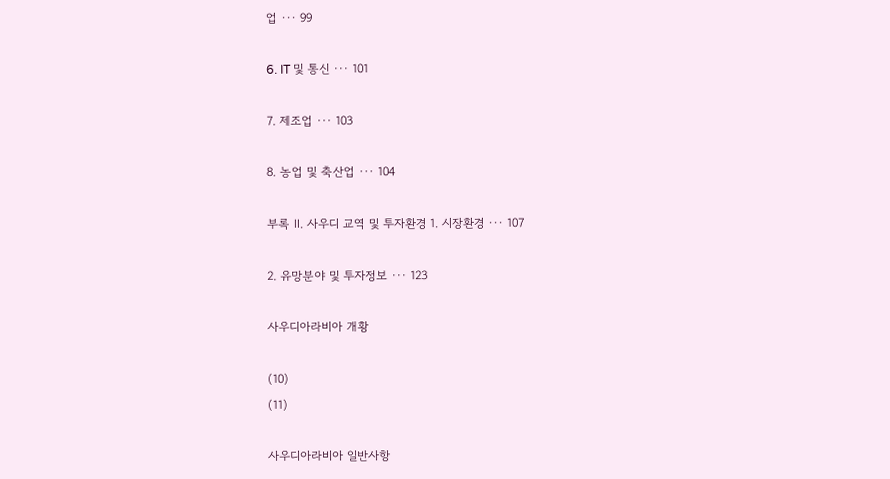업 ··· 99

6. IT 및 통신 ··· 101

7. 제조업 ··· 103

8. 농업 및 축산업 ··· 104

부록 Ⅱ. 사우디 교역 및 투자환경 1. 시장환경 ··· 107

2. 유망분야 및 투자정보 ··· 123

사우디아라비아 개황

(10)
(11)

사우디아라비아 일반사항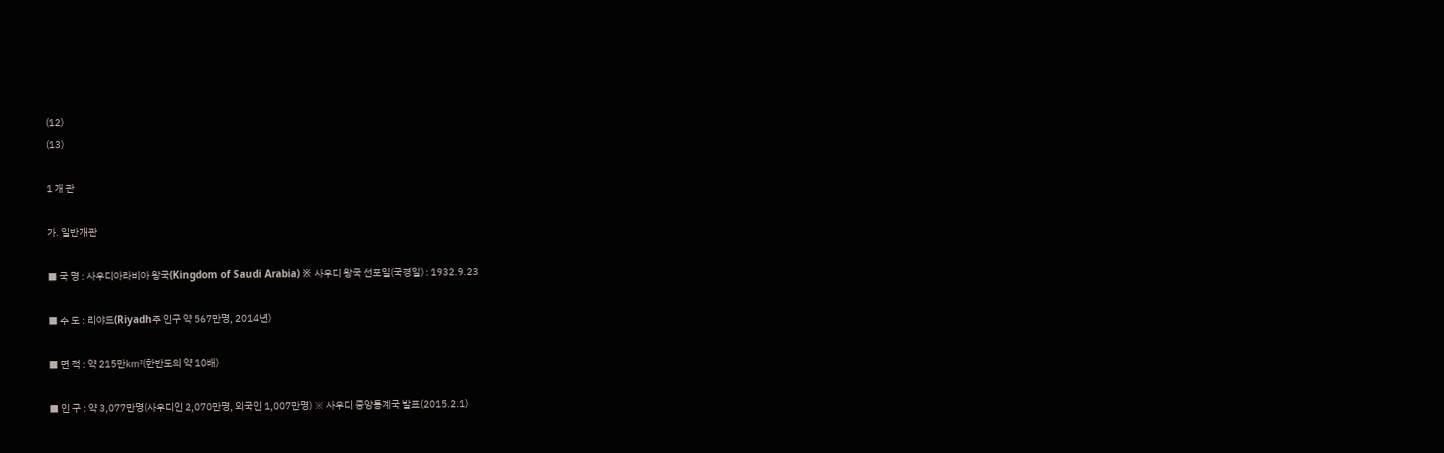(12)
(13)

1 개 관

가. 일반개관

■ 국 명 : 사우디아라비아 왕국(Kingdom of Saudi Arabia) ※ 사우디 왕국 선포일(국경일) : 1932.9.23

■ 수 도 : 리야드(Riyadh주 인구 약 567만명, 2014년)

■ 면 적 : 약 215만㎢(한반도의 약 10배)

■ 인 구 : 약 3,077만명(사우디인 2,070만명, 외국인 1,007만명) ※ 사우디 중앙통계국 발표(2015.2.1)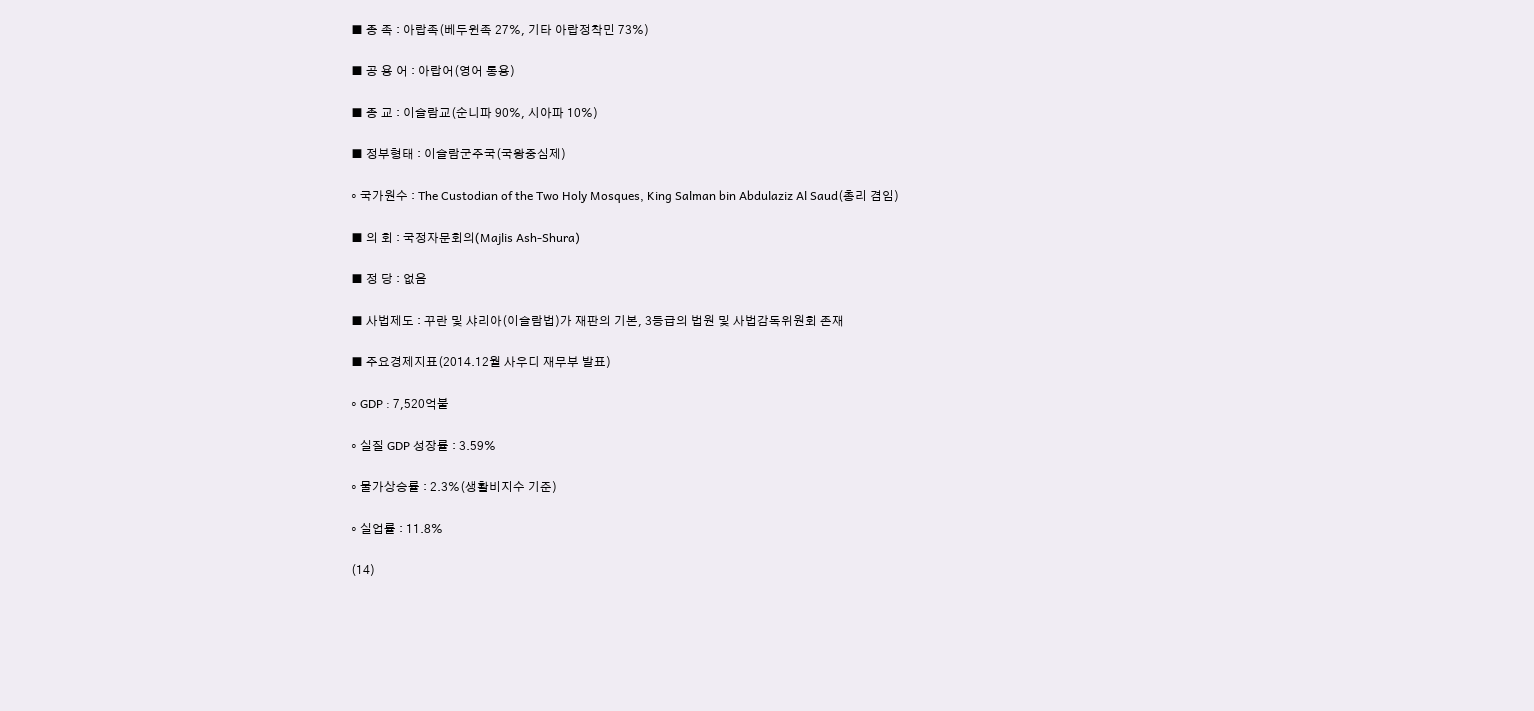■ 종 족 : 아랍족(베두윈족 27%, 기타 아랍정착민 73%)

■ 공 용 어 : 아랍어(영어 통용)

■ 종 교 : 이슬람교(순니파 90%, 시아파 10%)

■ 정부형태 : 이슬람군주국(국왕중심제)

◦ 국가원수 : The Custodian of the Two Holy Mosques, King Salman bin Abdulaziz Al Saud(총리 겸임)

■ 의 회 : 국정자문회의(Majlis Ash-Shura)

■ 정 당 : 없음

■ 사법제도 : 꾸란 및 샤리아(이슬람법)가 재판의 기본, 3등급의 법원 및 사법감독위원회 존재

■ 주요경제지표(2014.12월 사우디 재무부 발표)

◦ GDP : 7,520억불

◦ 실질 GDP 성장률 : 3.59%

◦ 물가상승률 : 2.3%(생활비지수 기준)

◦ 실업률 : 11.8%

(14)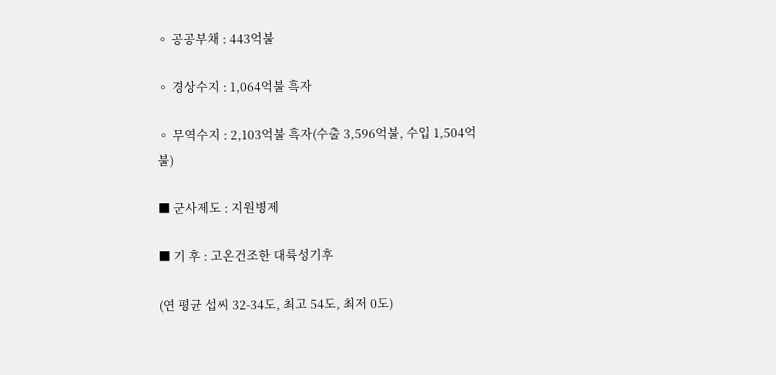◦ 공공부채 : 443억불

◦ 경상수지 : 1,064억불 흑자

◦ 무역수지 : 2,103억불 흑자(수출 3,596억불, 수입 1,504억불)

■ 군사제도 : 지원병제

■ 기 후 : 고온건조한 대륙성기후

(연 평균 섭씨 32-34도, 최고 54도, 최저 0도)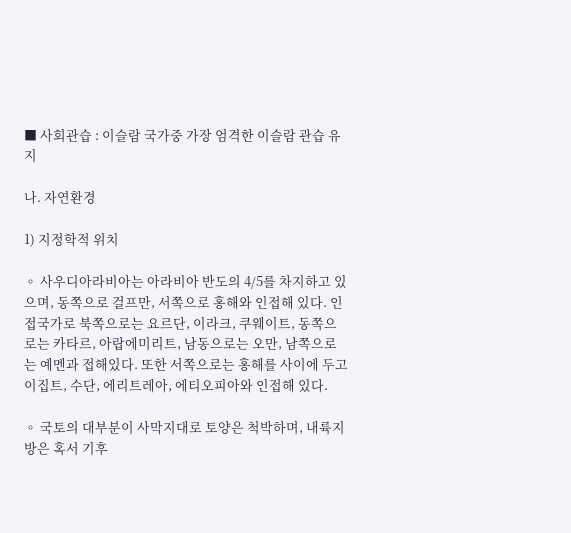■ 사회관습 : 이슬람 국가중 가장 엄격한 이슬람 관습 유지

나. 자연환경

1) 지정학적 위치

◦ 사우디아라비아는 아라비아 반도의 4/5를 차지하고 있으며, 동쪽으로 걸프만, 서쪽으로 홍해와 인접해 있다. 인접국가로 북쪽으로는 요르단, 이라크, 쿠웨이트, 동쪽으로는 카타르, 아랍에미리트, 남동으로는 오만, 남쪽으로는 예멘과 접해있다. 또한 서쪽으로는 홍해를 사이에 두고 이집트, 수단, 에리트레아, 에티오피아와 인접해 있다.

◦ 국토의 대부분이 사막지대로 토양은 척박하며, 내륙지방은 혹서 기후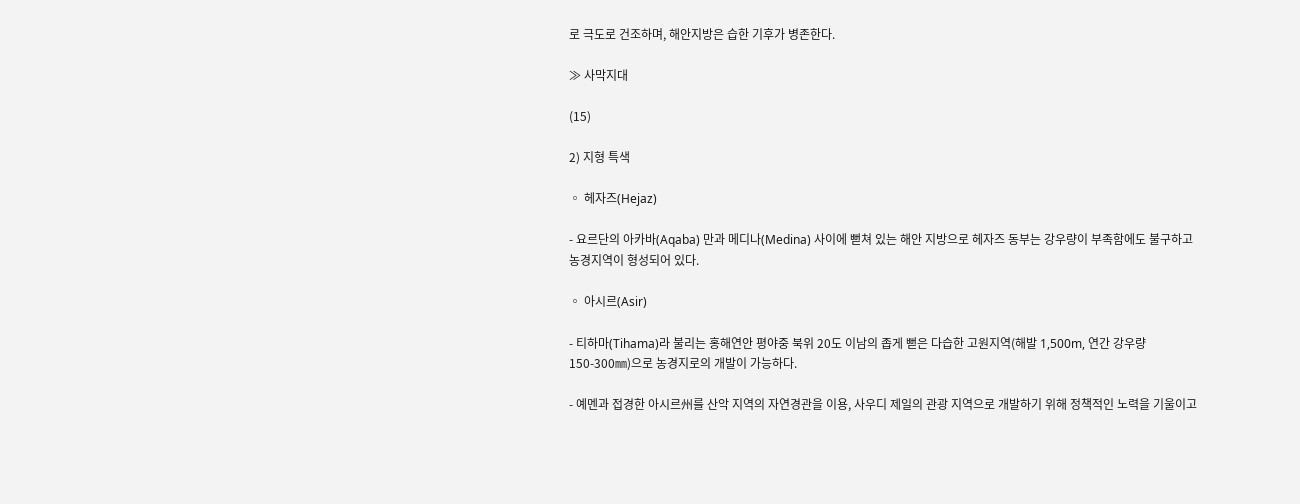로 극도로 건조하며, 해안지방은 습한 기후가 병존한다.

≫ 사막지대

(15)

2) 지형 특색

◦ 헤자즈(Hejaz)

- 요르단의 아카바(Aqaba) 만과 메디나(Medina) 사이에 뻗쳐 있는 해안 지방으로 헤자즈 동부는 강우량이 부족함에도 불구하고 농경지역이 형성되어 있다.

◦ 아시르(Asir)

- 티하마(Tihama)라 불리는 홍해연안 평야중 북위 20도 이남의 좁게 뻗은 다습한 고원지역(해발 1,500m, 연간 강우량 150-300㎜)으로 농경지로의 개발이 가능하다.

- 예멘과 접경한 아시르州를 산악 지역의 자연경관을 이용, 사우디 제일의 관광 지역으로 개발하기 위해 정책적인 노력을 기울이고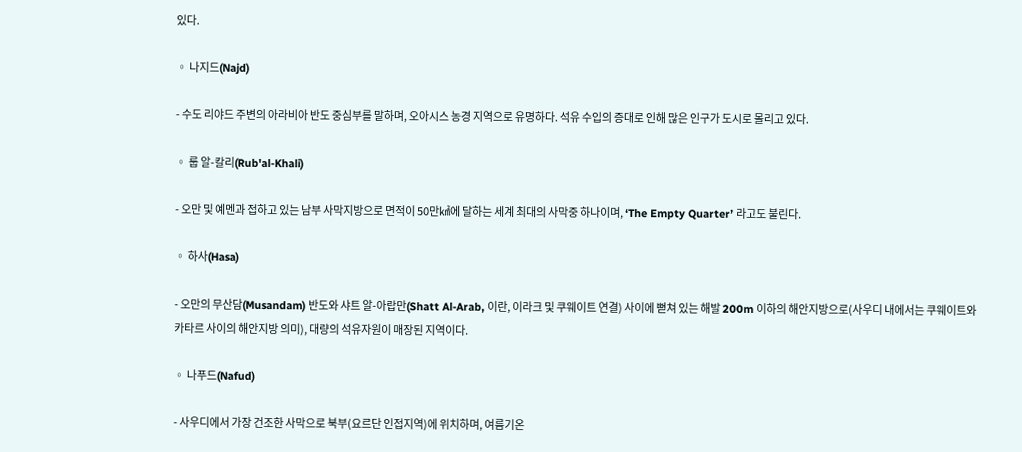있다.

◦ 나지드(Najd)

- 수도 리야드 주변의 아라비아 반도 중심부를 말하며, 오아시스 농경 지역으로 유명하다. 석유 수입의 증대로 인해 많은 인구가 도시로 몰리고 있다.

◦ 룹 알-칼리(Rub'al-Khali)

- 오만 및 예멘과 접하고 있는 남부 사막지방으로 면적이 50만㎢에 달하는 세계 최대의 사막중 하나이며, ‘The Empty Quarter’ 라고도 불린다.

◦ 하사(Hasa)

- 오만의 무산담(Musandam) 반도와 샤트 알-아랍만(Shatt Al-Arab, 이란, 이라크 및 쿠웨이트 연결) 사이에 뻗쳐 있는 해발 200m 이하의 해안지방으로(사우디 내에서는 쿠웨이트와 카타르 사이의 해안지방 의미), 대량의 석유자원이 매장된 지역이다.

◦ 나푸드(Nafud)

- 사우디에서 가장 건조한 사막으로 북부(요르단 인접지역)에 위치하며, 여름기온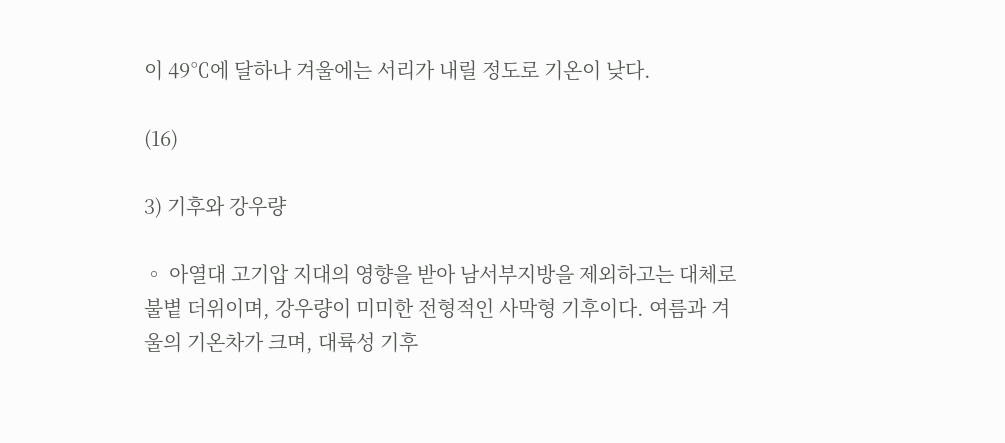이 49℃에 달하나 겨울에는 서리가 내릴 정도로 기온이 낮다.

(16)

3) 기후와 강우량

◦ 아열대 고기압 지대의 영향을 받아 남서부지방을 제외하고는 대체로 불볕 더위이며, 강우량이 미미한 전형적인 사막형 기후이다. 여름과 겨울의 기온차가 크며, 대륙성 기후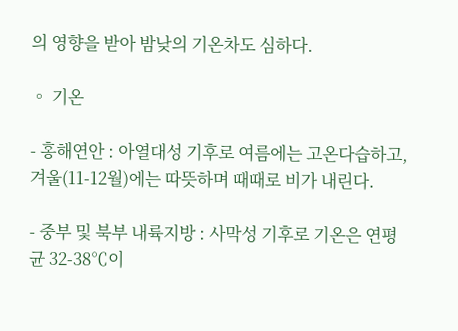의 영향을 받아 밤낮의 기온차도 심하다.

◦ 기온

- 홍해연안 : 아열대성 기후로 여름에는 고온다습하고, 겨울(11-12월)에는 따뜻하며 때때로 비가 내린다.

- 중부 및 북부 내륙지방 : 사막성 기후로 기온은 연평균 32-38℃이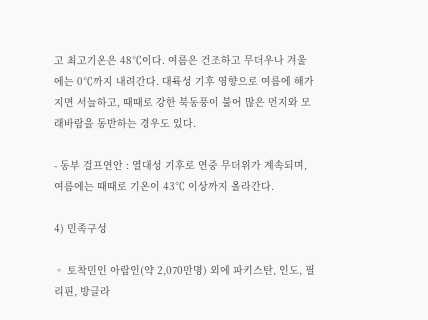고 최고기온은 48℃이다. 여름은 건조하고 무더우나 겨울에는 0℃까지 내려간다. 대륙성 기후 영향으로 여름에 해가 지면 서늘하고, 때때로 강한 북동풍이 불어 많은 먼지와 모래바람을 동반하는 경우도 있다.

- 동부 걸프연안 : 열대성 기후로 연중 무더위가 계속되며, 여름에는 때때로 기온이 43℃ 이상까지 올라간다.

4) 민족구성

◦ 토착민인 아랍인(약 2,070만명) 외에 파키스탄, 인도, 필리핀, 방글라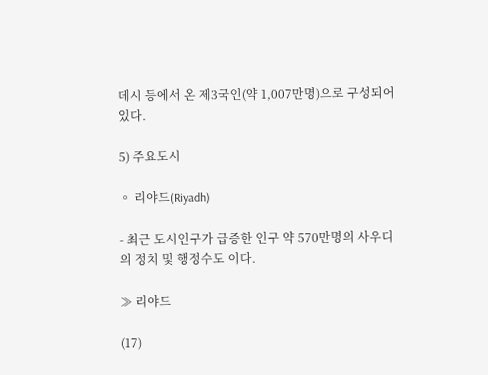데시 등에서 온 제3국인(약 1,007만명)으로 구성되어 있다.

5) 주요도시

◦ 리야드(Riyadh)

- 최근 도시인구가 급증한 인구 약 570만명의 사우디의 정치 및 행정수도 이다.

≫ 리야드

(17)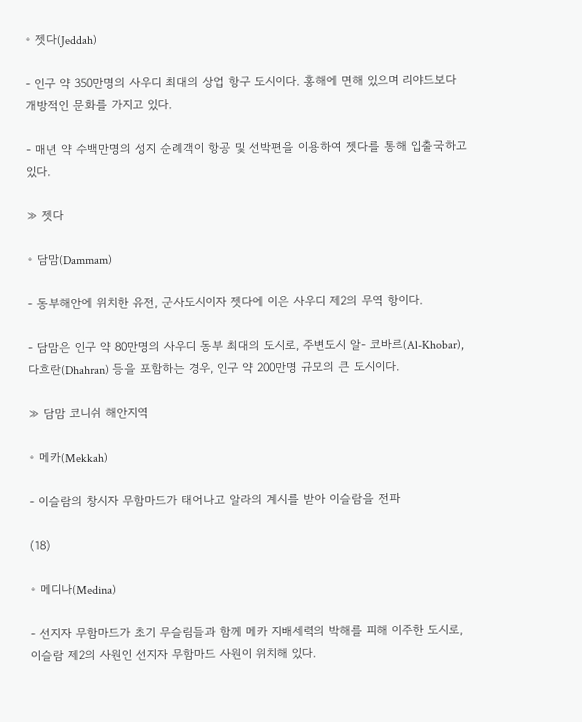◦ 젯다(Jeddah)

- 인구 약 350만명의 사우디 최대의 상업 항구 도시이다. 홍해에 면해 있으며 리야드보다 개방적인 문화를 가지고 있다.

- 매년 약 수백만명의 성지 순례객이 항공 및 선박편을 이용하여 젯다를 통해 입출국하고 있다.

≫ 젯다

◦ 담맘(Dammam)

- 동부해안에 위치한 유전, 군사도시이자 젯다에 이은 사우디 제2의 무역 항이다.

- 담맘은 인구 약 80만명의 사우디 동부 최대의 도시로, 주변도시 알- 코바르(Al-Khobar), 다흐란(Dhahran) 등을 포함하는 경우, 인구 약 200만명 규모의 큰 도시이다.

≫ 담맘 코니쉬 해안지역

◦ 메카(Mekkah)

- 이슬람의 창시자 무함마드가 태어나고 알라의 계시를 받아 이슬람을 전파

(18)

◦ 메디나(Medina)

- 선지자 무함마드가 초기 무슬림들과 함께 메카 지배세력의 박해를 피해 이주한 도시로, 이슬람 제2의 사원인 선지자 무함마드 사원이 위치해 있다.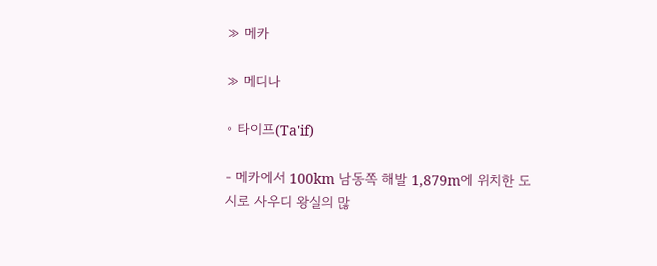≫ 메카

≫ 메디나

◦ 타이프(Ta'if)

- 메카에서 100km 남동쪽 해발 1,879m에 위치한 도시로 사우디 왕실의 많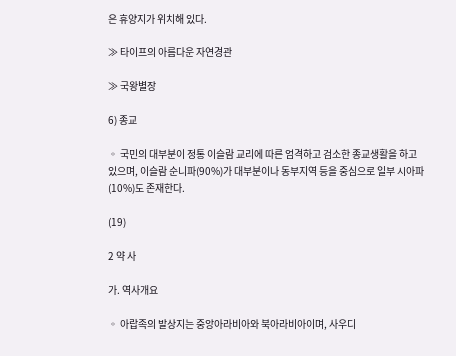은 휴양지가 위치해 있다.

≫ 타이프의 아름다운 자연경관

≫ 국왕별장

6) 종교

◦ 국민의 대부분이 정통 이슬람 교리에 따른 엄격하고 검소한 종교생활을 하고 있으며, 이슬람 순니파(90%)가 대부분이나 동부지역 등을 중심으로 일부 시아파(10%)도 존재한다.

(19)

2 약 사

가. 역사개요

◦ 아랍족의 발상지는 중앙아라비아와 북아라비아이며, 사우디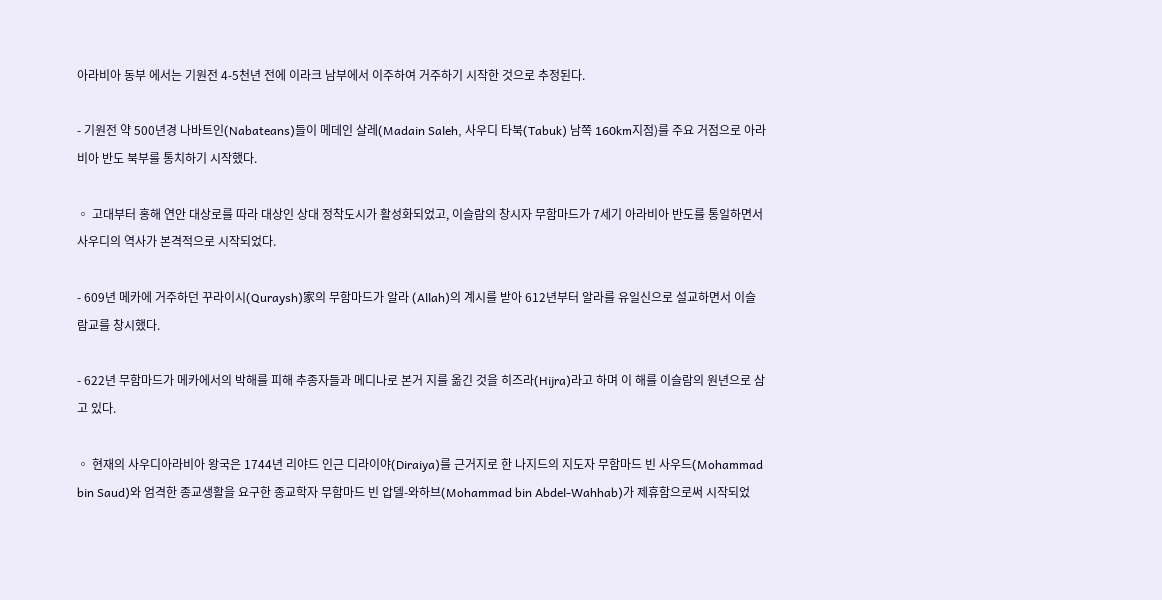아라비아 동부 에서는 기원전 4-5천년 전에 이라크 남부에서 이주하여 거주하기 시작한 것으로 추정된다.

- 기원전 약 500년경 나바트인(Nabateans)들이 메데인 살레(Madain Saleh, 사우디 타북(Tabuk) 남쪽 160km지점)를 주요 거점으로 아라 비아 반도 북부를 통치하기 시작했다.

◦ 고대부터 홍해 연안 대상로를 따라 대상인 상대 정착도시가 활성화되었고, 이슬람의 창시자 무함마드가 7세기 아라비아 반도를 통일하면서 사우디의 역사가 본격적으로 시작되었다.

- 609년 메카에 거주하던 꾸라이시(Quraysh)家의 무함마드가 알라 (Allah)의 계시를 받아 612년부터 알라를 유일신으로 설교하면서 이슬 람교를 창시했다.

- 622년 무함마드가 메카에서의 박해를 피해 추종자들과 메디나로 본거 지를 옮긴 것을 히즈라(Hijra)라고 하며 이 해를 이슬람의 원년으로 삼고 있다.

◦ 현재의 사우디아라비아 왕국은 1744년 리야드 인근 디라이야(Diraiya)를 근거지로 한 나지드의 지도자 무함마드 빈 사우드(Mohammad bin Saud)와 엄격한 종교생활을 요구한 종교학자 무함마드 빈 압델-와하브(Mohammad bin Abdel-Wahhab)가 제휴함으로써 시작되었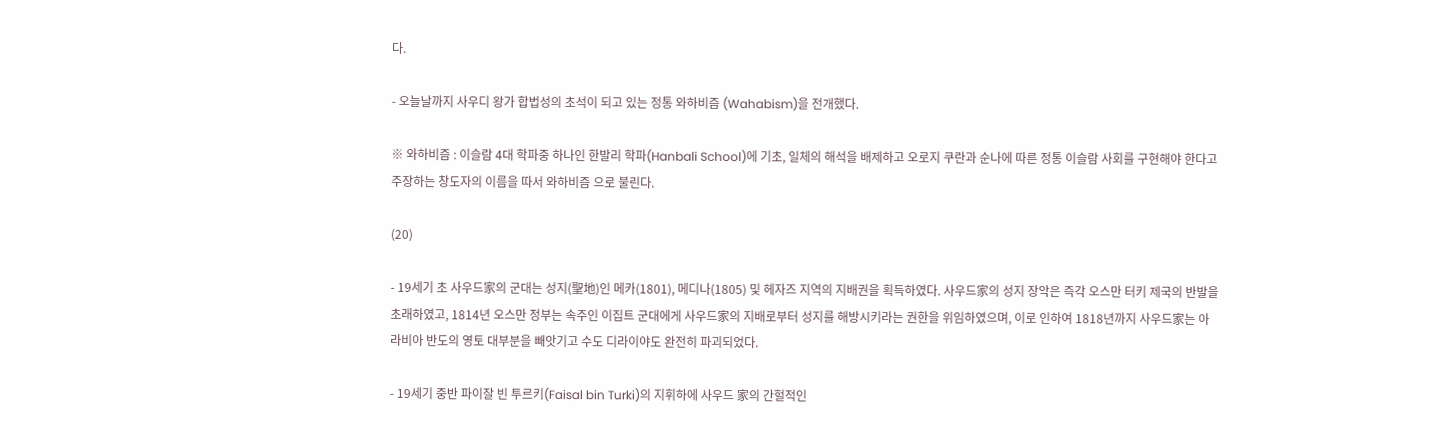다.

- 오늘날까지 사우디 왕가 합법성의 초석이 되고 있는 정통 와하비즘 (Wahabism)을 전개했다.

※ 와하비즘 : 이슬람 4대 학파중 하나인 한발리 학파(Hanbali School)에 기초, 일체의 해석을 배제하고 오로지 쿠란과 순나에 따른 정통 이슬람 사회를 구현해야 한다고 주장하는 창도자의 이름을 따서 와하비즘 으로 불린다.

(20)

- 19세기 초 사우드家의 군대는 성지(聖地)인 메카(1801), 메디나(1805) 및 헤자즈 지역의 지배권을 획득하였다. 사우드家의 성지 장악은 즉각 오스만 터키 제국의 반발을 초래하였고, 1814년 오스만 정부는 속주인 이집트 군대에게 사우드家의 지배로부터 성지를 해방시키라는 권한을 위임하였으며, 이로 인하여 1818년까지 사우드家는 아라비아 반도의 영토 대부분을 빼앗기고 수도 디라이야도 완전히 파괴되었다.

- 19세기 중반 파이잘 빈 투르키(Faisal bin Turki)의 지휘하에 사우드 家의 간헐적인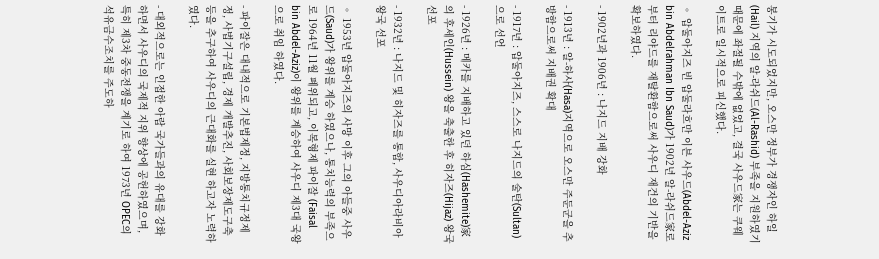봉기가 시도되었지만, 오스만 정부가 경쟁자인 하일 (Hail) 지역의 알-라쉬드(Al-Rashid) 부족을 지원하였기 때문에 좌절될 수밖에 없었고, 결국 사우드家는 쿠웨이트로 일시적으로 피신했다.

◦ 압둘아지즈 빈 압둘라흐만 이븐 사우드(Abdel-Aziz bin Abdelrahman Ibn Saud)가 1902년 알-라쉬드家로부터 리야드를 재탈환함으로써 사우디 재건의 기반을 확보하였다.

- 1902년과 1906년 : 나지드 지배 강화

- 1913년 : 알-하사(Hasa)지역으로 오스만 주둔군을 추방함으로써 지배권 확대

- 1917년 : 압둘아지즈, 스스로 나지드의 술탄(Sultan)으로 선언

- 1926년 : 메카를 지배하고 있던 하심(Hashemite)家의 후세인(Hussein) 왕을 축출한 후 히자즈(Hijaz) 왕국 선포

- 1932년 : 나지드 및 히자즈를 통합, 사우디아라비아 왕국 선포

◦ 1953년 압둘아지즈의 사망 이후 그의 아들중 사우드(Saud)가 왕위를 계승 하였으나, 통치능력의 부족으로 1964년 11월 폐위되고, 이복형제 파이잘 (Faisal bin Abdel-Aziz)이 왕위를 계승하여 사우디 제3대 국왕으로 취임 하였다.

- 파이잘은 대내적으로 기본법제정, 지방통치규정제정, 사법기구설립, 경제 개발추진, 사회보장제도구축 등을 추구하여 사우디의 근대화를 실현 하고자 노력하였다.

- 대외적으로는 인접한 아랍 국가들과의 유대를 강화하면서 사우디의 국제적 지위 향상에 공헌하였으며, 특히 제3차 중동전쟁을 계기로 하여 1973년 OPEC의 석유금수조치를 주도하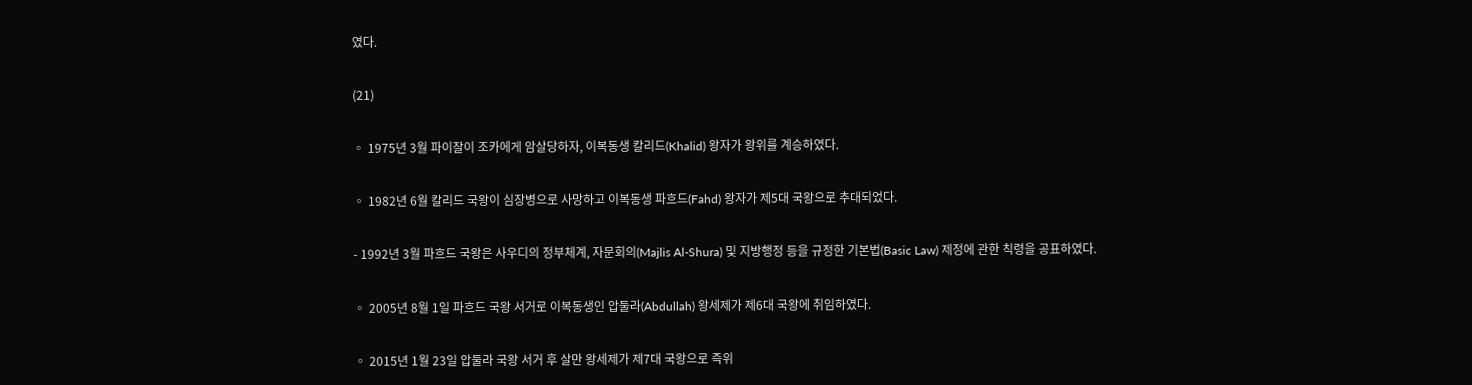였다.

(21)

◦ 1975년 3월 파이잘이 조카에게 암살당하자, 이복동생 칼리드(Khalid) 왕자가 왕위를 계승하였다.

◦ 1982년 6월 칼리드 국왕이 심장병으로 사망하고 이복동생 파흐드(Fahd) 왕자가 제5대 국왕으로 추대되었다.

- 1992년 3월 파흐드 국왕은 사우디의 정부체계, 자문회의(Majlis Al-Shura) 및 지방행정 등을 규정한 기본법(Basic Law) 제정에 관한 칙령을 공표하였다.

◦ 2005년 8월 1일 파흐드 국왕 서거로 이복동생인 압둘라(Abdullah) 왕세제가 제6대 국왕에 취임하였다.

◦ 2015년 1월 23일 압둘라 국왕 서거 후 살만 왕세제가 제7대 국왕으로 즉위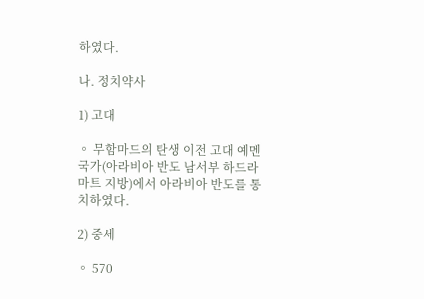하였다.

나. 정치약사

1) 고대

◦ 무함마드의 탄생 이전 고대 예멘 국가(아라비아 반도 남서부 하드라마트 지방)에서 아라비아 반도를 통치하였다.

2) 중세

◦ 570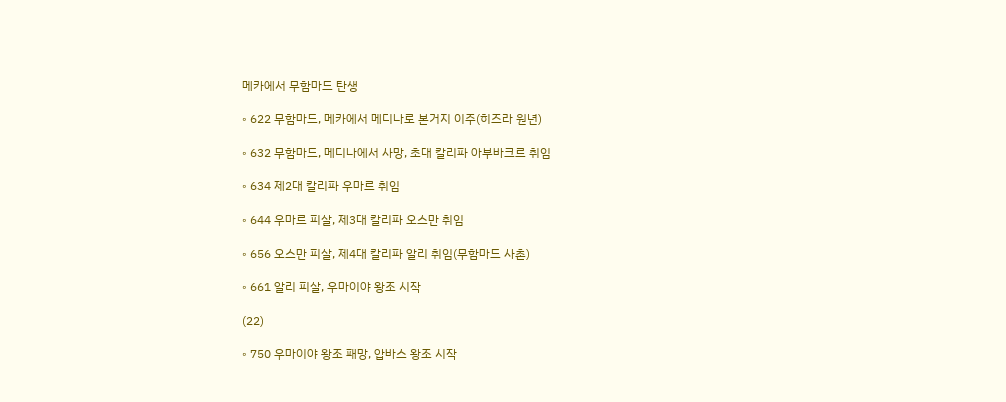메카에서 무함마드 탄생

◦ 622 무함마드, 메카에서 메디나로 본거지 이주(히즈라 원년)

◦ 632 무함마드, 메디나에서 사망, 초대 칼리파 아부바크르 취임

◦ 634 제2대 칼리파 우마르 취임

◦ 644 우마르 피살, 제3대 칼리파 오스만 취임

◦ 656 오스만 피살, 제4대 칼리파 알리 취임(무함마드 사촌)

◦ 661 알리 피살, 우마이야 왕조 시작

(22)

◦ 750 우마이야 왕조 패망, 압바스 왕조 시작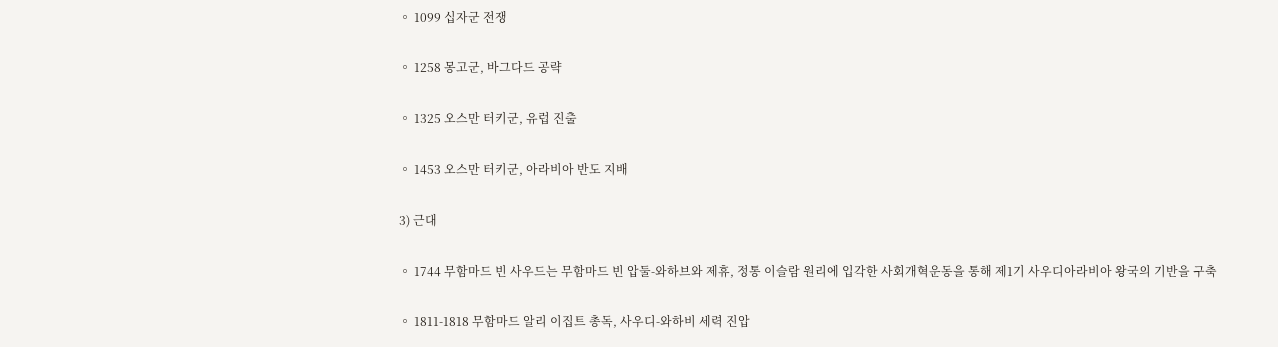◦ 1099 십자군 전쟁

◦ 1258 몽고군, 바그다드 공략

◦ 1325 오스만 터키군, 유럽 진출

◦ 1453 오스만 터키군, 아라비아 반도 지배

3) 근대

◦ 1744 무함마드 빈 사우드는 무함마드 빈 압둘-와하브와 제휴, 정통 이슬람 원리에 입각한 사회개혁운동을 통해 제1기 사우디아라비아 왕국의 기반을 구축

◦ 1811-1818 무함마드 알리 이집트 총독, 사우디-와하비 세력 진압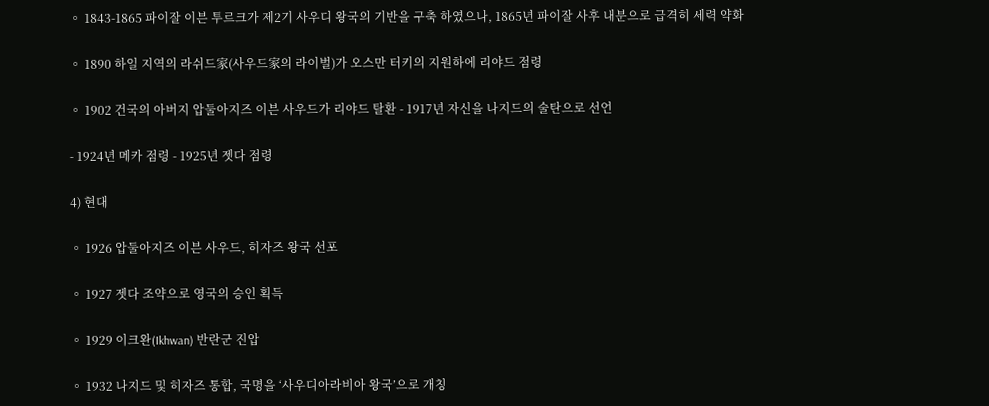◦ 1843-1865 파이잘 이븐 투르크가 제2기 사우디 왕국의 기반을 구축 하였으나, 1865년 파이잘 사후 내분으로 급격히 세력 약화

◦ 1890 하일 지역의 라쉬드家(사우드家의 라이벌)가 오스만 터키의 지원하에 리야드 점령

◦ 1902 건국의 아버지 압둘아지즈 이븐 사우드가 리야드 탈환 - 1917년 자신을 나지드의 술탄으로 선언

- 1924년 메카 점령 - 1925년 젯다 점령

4) 현대

◦ 1926 압둘아지즈 이븐 사우드, 히자즈 왕국 선포

◦ 1927 젯다 조약으로 영국의 승인 획득

◦ 1929 이크완(Ikhwan) 반란군 진압

◦ 1932 나지드 및 히자즈 통합, 국명을 ‘사우디아라비아 왕국’으로 개칭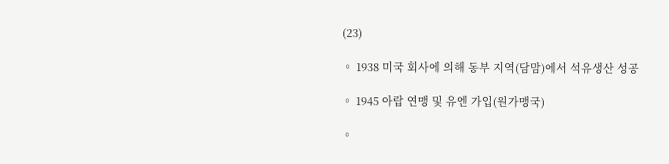(23)

◦ 1938 미국 회사에 의해 동부 지역(담맘)에서 석유생산 성공

◦ 1945 아랍 연맹 및 유엔 가입(원가맹국)

◦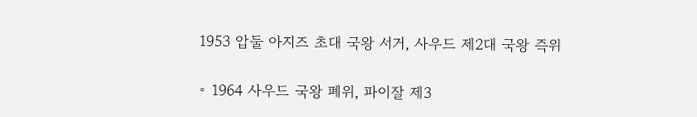1953 압둘 아지즈 초대 국왕 서거, 사우드 제2대 국왕 즉위

◦ 1964 사우드 국왕 폐위, 파이잘 제3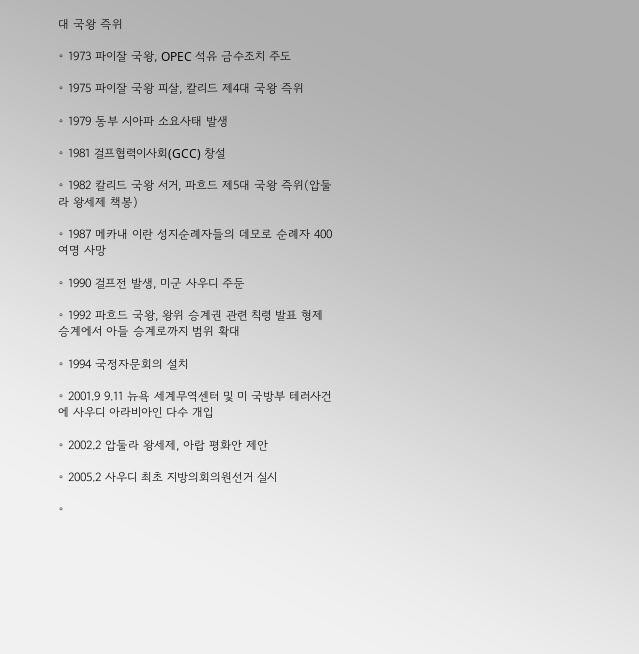대 국왕 즉위

◦ 1973 파이잘 국왕, OPEC 석유 금수조치 주도

◦ 1975 파이잘 국왕 피살, 칼리드 제4대 국왕 즉위

◦ 1979 동부 시아파 소요사태 발생

◦ 1981 걸프협력이사회(GCC) 창설

◦ 1982 칼리드 국왕 서거, 파흐드 제5대 국왕 즉위(압둘라 왕세제 책봉)

◦ 1987 메카내 이란 성지순례자들의 데모로 순례자 400여명 사망

◦ 1990 걸프전 발생, 미군 사우디 주둔

◦ 1992 파흐드 국왕, 왕위 승계권 관련 칙령 발표 형제 승계에서 아들 승계로까지 범위 확대

◦ 1994 국정자문회의 설치

◦ 2001.9 9.11 뉴욕 세계무역센터 및 미 국방부 테러사건에 사우디 아라비아인 다수 개입

◦ 2002.2 압둘라 왕세제, 아랍 평화안 제안

◦ 2005.2 사우디 최초 지방의회의원선거 실시

◦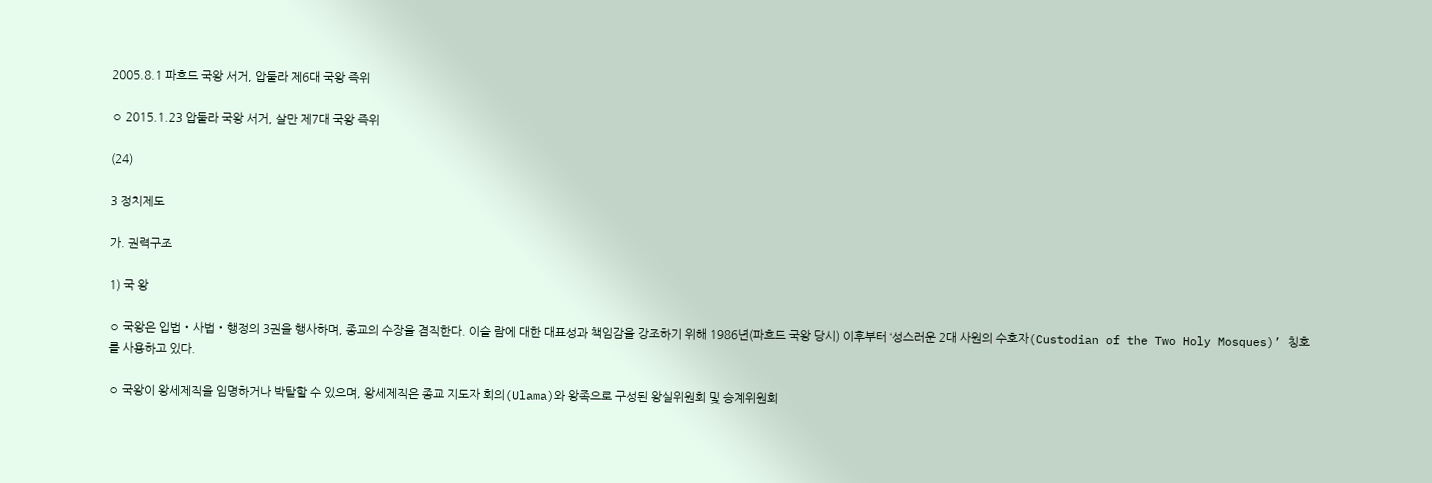2005.8.1 파흐드 국왕 서거, 압둘라 제6대 국왕 즉위

◦ 2015.1.23 압둘라 국왕 서거, 살만 제7대 국왕 즉위

(24)

3 정치제도

가. 권력구조

1) 국 왕

◦ 국왕은 입법・사법・행정의 3권을 행사하며, 종교의 수장을 겸직한다. 이슬 람에 대한 대표성과 책임감을 강조하기 위해 1986년(파흐드 국왕 당시) 이후부터 ‘성스러운 2대 사원의 수호자(Custodian of the Two Holy Mosques)’ 칭호를 사용하고 있다.

◦ 국왕이 왕세제직을 임명하거나 박탈할 수 있으며, 왕세제직은 종교 지도자 회의(Ulama)와 왕족으로 구성된 왕실위원회 및 승계위원회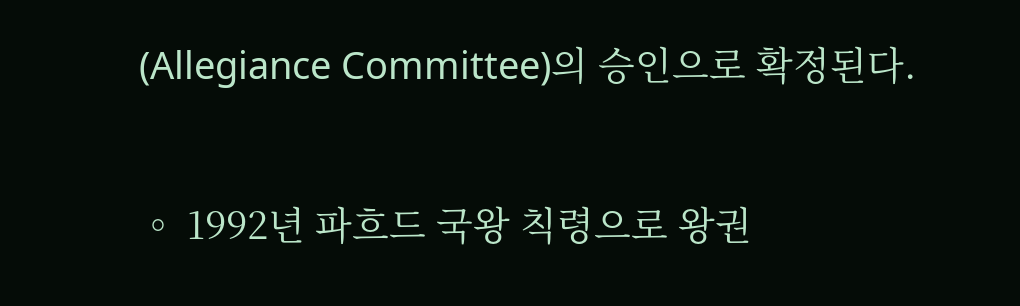(Allegiance Committee)의 승인으로 확정된다.

◦ 1992년 파흐드 국왕 칙령으로 왕권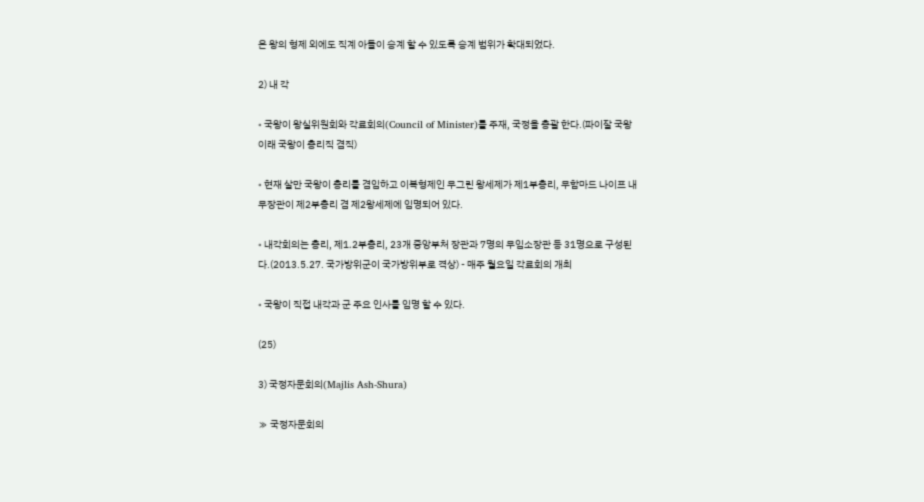은 왕의 형제 외에도 직계 아들이 승계 할 수 있도록 승계 범위가 확대되었다.

2) 내 각

◦ 국왕이 왕실위원회와 각료회의(Council of Minister)를 주재, 국정을 총괄 한다.(파이잘 국왕 이래 국왕이 총리직 겸직)

◦ 현재 살만 국왕이 총리를 겸임하고 이복형제인 무그린 왕세제가 제1부총리, 무함마드 나이프 내무장관이 제2부총리 겸 제2왕세제에 임명되어 있다.

◦ 내각회의는 총리, 제1․2부총리, 23개 중앙부처 장관과 7명의 무임소장관 등 31명으로 구성된다.(2013.5.27. 국가방위군이 국가방위부로 격상) - 매주 월요일 각료회의 개최

◦ 국왕이 직접 내각과 군 주요 인사를 임명 할 수 있다.

(25)

3) 국정자문회의(Majlis Ash-Shura)

≫ 국정자문회의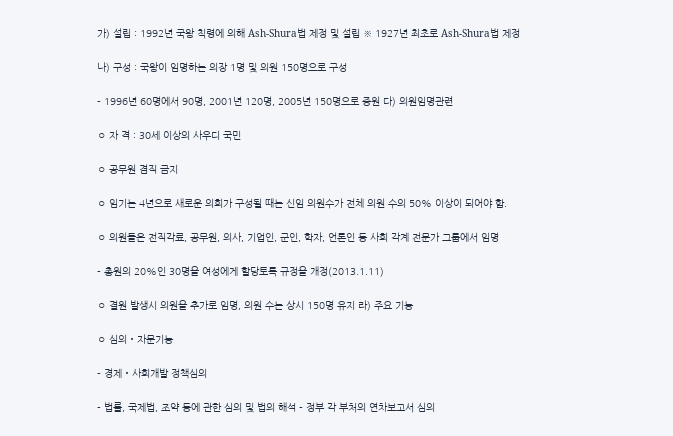가) 설립 : 1992년 국왕 칙령에 의해 Ash-Shura법 제정 및 설립 ※ 1927년 최초로 Ash-Shura법 제정

나) 구성 : 국왕이 임명하는 의장 1명 및 의원 150명으로 구성

- 1996년 60명에서 90명, 2001년 120명, 2005년 150명으로 증원 다) 의원임명관련

◦ 자 격 : 30세 이상의 사우디 국민

◦ 공무원 겸직 금지

◦ 임기는 4년으로 새로운 의회가 구성될 때는 신임 의원수가 전체 의원 수의 50% 이상이 되어야 함.

◦ 의원들은 전직각료, 공무원, 의사, 기업인, 군인, 학자, 언론인 등 사회 각계 전문가 그룹에서 임명

- 총원의 20%인 30명을 여성에게 할당토록 규정을 개정(2013.1.11)

◦ 결원 발생시 의원을 추가로 임명, 의원 수는 상시 150명 유지 라) 주요 기능

◦ 심의・자문기능

- 경제・사회개발 정책심의

- 법률, 국제법, 조약 등에 관한 심의 및 법의 해석 - 정부 각 부처의 연차보고서 심의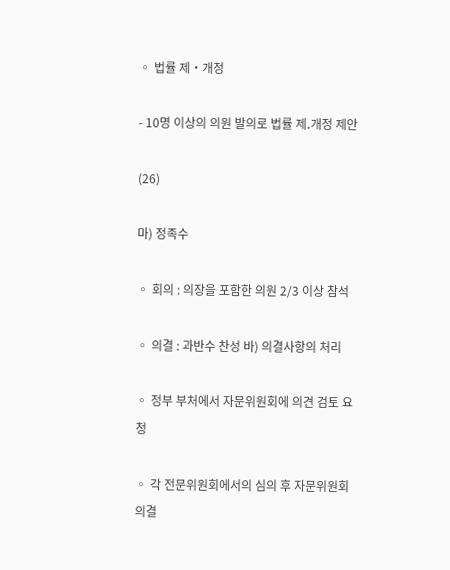◦ 법률 제・개정

- 10명 이상의 의원 발의로 법률 제․개정 제안

(26)

마) 정족수

◦ 회의 : 의장을 포함한 의원 2/3 이상 참석

◦ 의결 : 과반수 찬성 바) 의결사항의 처리

◦ 정부 부처에서 자문위원회에 의견 검토 요청

◦ 각 전문위원회에서의 심의 후 자문위원회 의결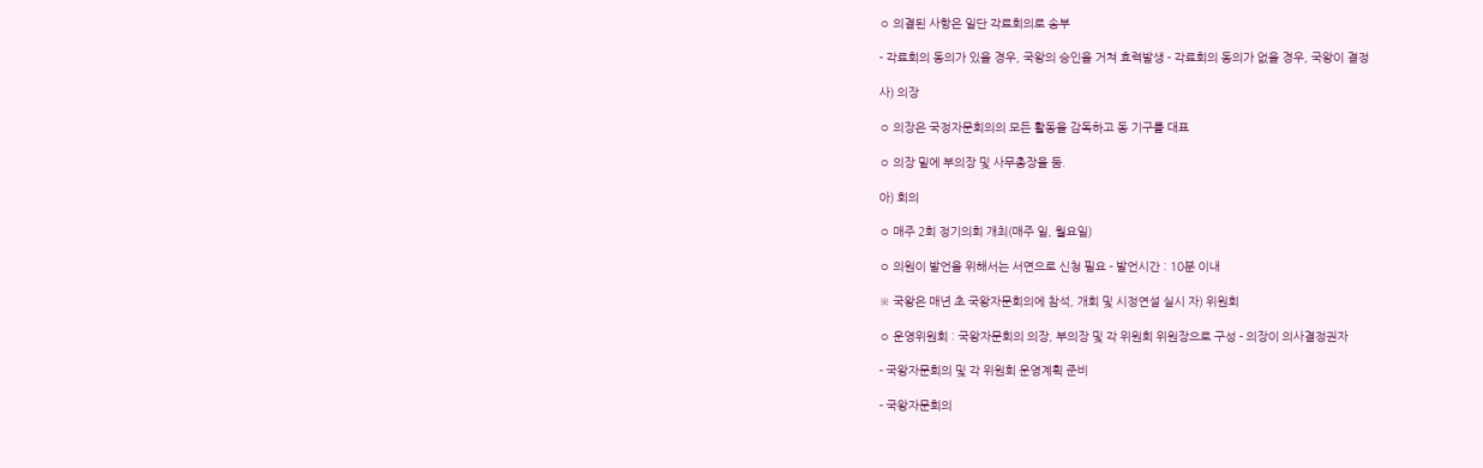◦ 의결된 사항은 일단 각료회의로 송부

- 각료회의 동의가 있을 경우, 국왕의 승인을 거쳐 효력발생 - 각료회의 동의가 없을 경우, 국왕이 결정

사) 의장

◦ 의장은 국정자문회의의 모든 활동을 감독하고 동 기구를 대표

◦ 의장 밑에 부의장 및 사무총장을 둠.

아) 회의

◦ 매주 2회 정기의회 개최(매주 일, 월요일)

◦ 의원이 발언을 위해서는 서면으로 신청 필요 - 발언시간 : 10분 이내

※ 국왕은 매년 초 국왕자문회의에 참석, 개회 및 시정연설 실시 자) 위원회

◦ 운영위원회 : 국왕자문회의 의장, 부의장 및 각 위원회 위원장으로 구성 - 의장이 의사결정권자

- 국왕자문회의 및 각 위원회 운영계획 준비

- 국왕자문회의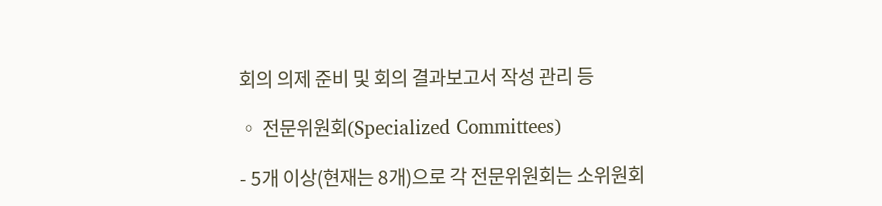회의 의제 준비 및 회의 결과보고서 작성 관리 등

◦ 전문위원회(Specialized Committees)

- 5개 이상(현재는 8개)으로 각 전문위원회는 소위원회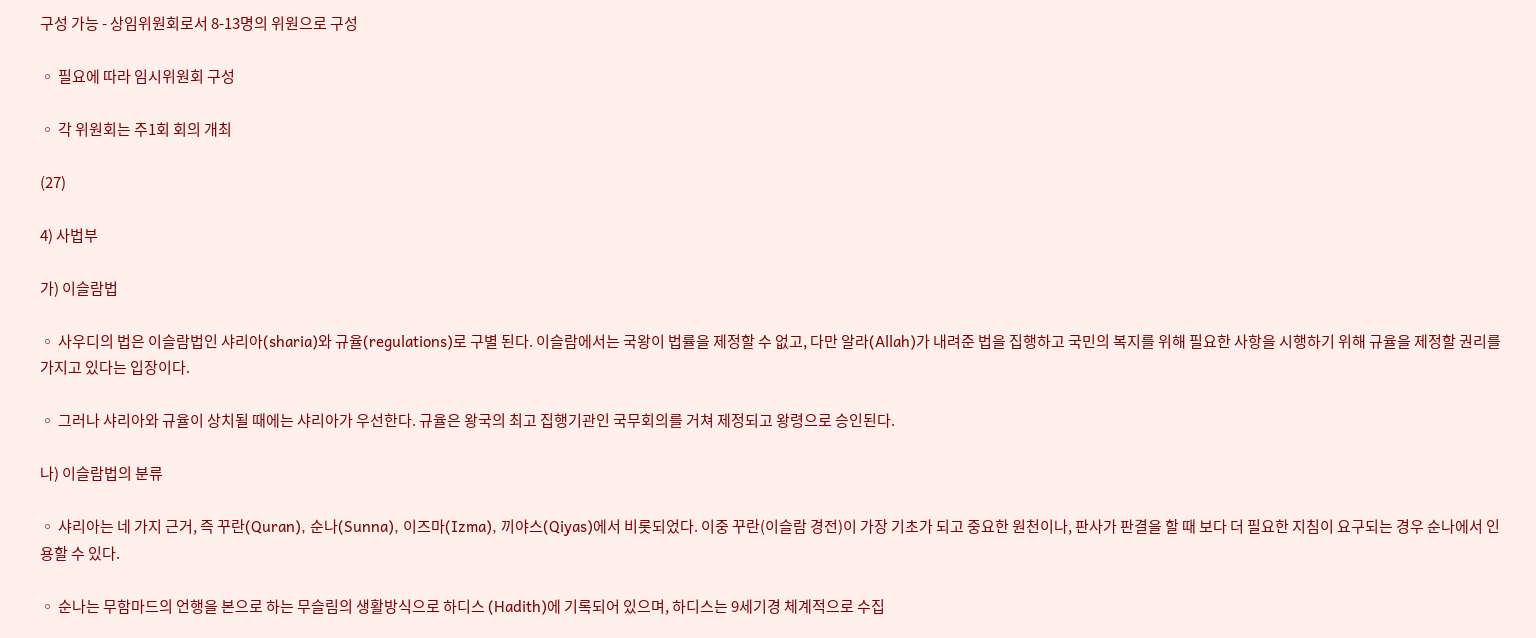구성 가능 - 상임위원회로서 8-13명의 위원으로 구성

◦ 필요에 따라 임시위원회 구성

◦ 각 위원회는 주1회 회의 개최

(27)

4) 사법부

가) 이슬람법

◦ 사우디의 법은 이슬람법인 샤리아(sharia)와 규율(regulations)로 구별 된다. 이슬람에서는 국왕이 법률을 제정할 수 없고, 다만 알라(Allah)가 내려준 법을 집행하고 국민의 복지를 위해 필요한 사항을 시행하기 위해 규율을 제정할 권리를 가지고 있다는 입장이다.

◦ 그러나 샤리아와 규율이 상치될 때에는 샤리아가 우선한다. 규율은 왕국의 최고 집행기관인 국무회의를 거쳐 제정되고 왕령으로 승인된다.

나) 이슬람법의 분류

◦ 샤리아는 네 가지 근거, 즉 꾸란(Quran), 순나(Sunna), 이즈마(Izma), 끼야스(Qiyas)에서 비롯되었다. 이중 꾸란(이슬람 경전)이 가장 기초가 되고 중요한 원천이나, 판사가 판결을 할 때 보다 더 필요한 지침이 요구되는 경우 순나에서 인용할 수 있다.

◦ 순나는 무함마드의 언행을 본으로 하는 무슬림의 생활방식으로 하디스 (Hadith)에 기록되어 있으며, 하디스는 9세기경 체계적으로 수집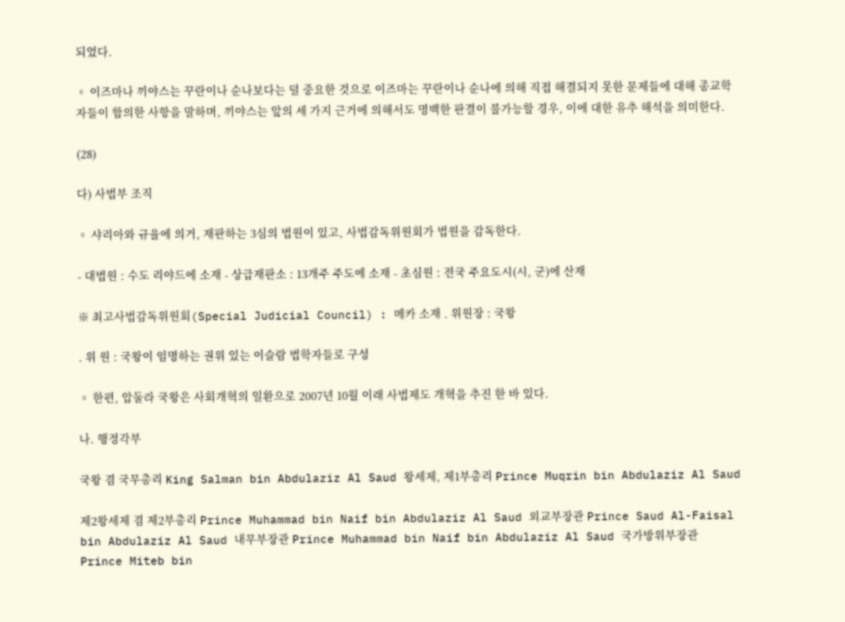되었다.

◦ 이즈마나 끼야스는 꾸란이나 순나보다는 덜 중요한 것으로 이즈마는 꾸란이나 순나에 의해 직접 해결되지 못한 문제들에 대해 종교학자들이 합의한 사항을 말하며, 끼야스는 앞의 세 가지 근거에 의해서도 명백한 판결이 불가능할 경우, 이에 대한 유추 해석을 의미한다.

(28)

다) 사법부 조직

◦ 샤리아와 규율에 의거, 재판하는 3심의 법원이 있고, 사법감독위원회가 법원을 감독한다.

- 대법원 : 수도 리야드에 소재 - 상급재판소 : 13개주 주도에 소재 - 초심원 : 전국 주요도시(시, 군)에 산재

※ 최고사법감독위원회(Special Judicial Council) : 메카 소재 ․ 위원장 : 국왕

․ 위 원 : 국왕이 임명하는 권위 있는 이슬람 법학자들로 구성

◦ 한편, 압둘라 국왕은 사회개혁의 일환으로 2007년 10월 이래 사법제도 개혁을 추진 한 바 있다.

나. 행정각부

국왕 겸 국무총리 King Salman bin Abdulaziz Al Saud 왕세제, 제1부총리 Prince Muqrin bin Abdulaziz Al Saud

제2왕세제 겸 제2부총리 Prince Muhammad bin Naif bin Abdulaziz Al Saud 외교부장관 Prince Saud Al-Faisal bin Abdulaziz Al Saud 내무부장관 Prince Muhammad bin Naif bin Abdulaziz Al Saud 국가방위부장관 Prince Miteb bin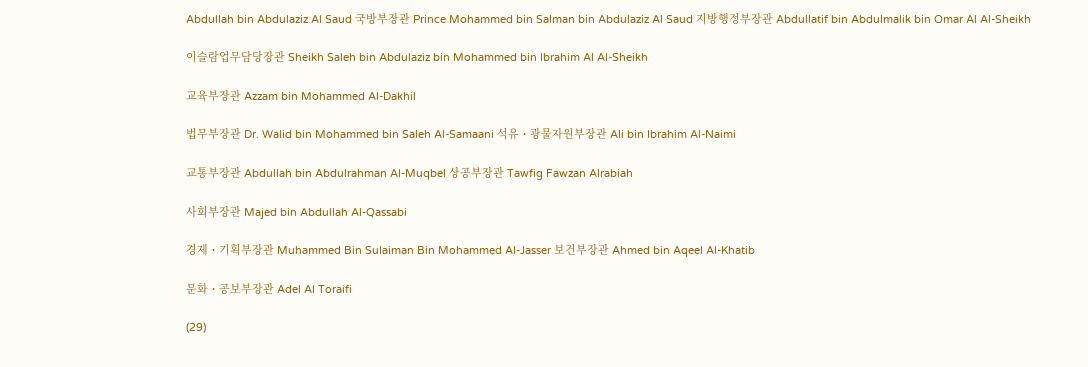Abdullah bin Abdulaziz Al Saud 국방부장관 Prince Mohammed bin Salman bin Abdulaziz Al Saud 지방행정부장관 Abdullatif bin Abdulmalik bin Omar Al Al-Sheikh

이슬람업무담당장관 Sheikh Saleh bin Abdulaziz bin Mohammed bin Ibrahim Al Al-Sheikh

교육부장관 Azzam bin Mohammed Al-Dakhil

법무부장관 Dr. Walid bin Mohammed bin Saleh Al-Samaani 석유・광물자원부장관 Ali bin Ibrahim Al-Naimi

교통부장관 Abdullah bin Abdulrahman Al-Muqbel 상공부장관 Tawfig Fawzan Alrabiah

사회부장관 Majed bin Abdullah Al-Qassabi

경제・기획부장관 Muhammed Bin Sulaiman Bin Mohammed Al-Jasser 보건부장관 Ahmed bin Aqeel Al-Khatib

문화・공보부장관 Adel Al Toraifi

(29)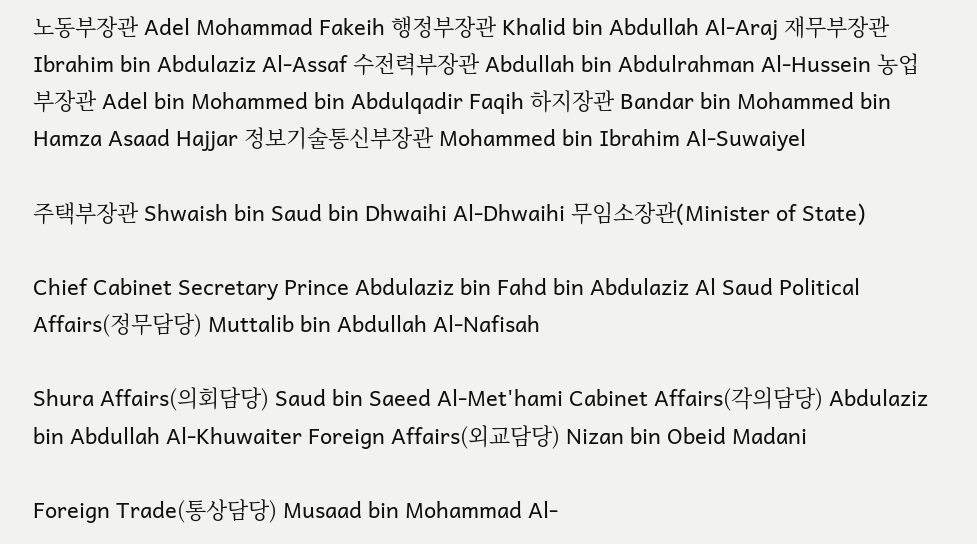노동부장관 Adel Mohammad Fakeih 행정부장관 Khalid bin Abdullah Al-Araj 재무부장관 Ibrahim bin Abdulaziz Al-Assaf 수전력부장관 Abdullah bin Abdulrahman Al-Hussein 농업부장관 Adel bin Mohammed bin Abdulqadir Faqih 하지장관 Bandar bin Mohammed bin Hamza Asaad Hajjar 정보기술통신부장관 Mohammed bin Ibrahim Al-Suwaiyel

주택부장관 Shwaish bin Saud bin Dhwaihi Al-Dhwaihi 무임소장관(Minister of State)

Chief Cabinet Secretary Prince Abdulaziz bin Fahd bin Abdulaziz Al Saud Political Affairs(정무담당) Muttalib bin Abdullah Al-Nafisah

Shura Affairs(의회담당) Saud bin Saeed Al-Met'hami Cabinet Affairs(각의담당) Abdulaziz bin Abdullah Al-Khuwaiter Foreign Affairs(외교담당) Nizan bin Obeid Madani

Foreign Trade(통상담당) Musaad bin Mohammad Al-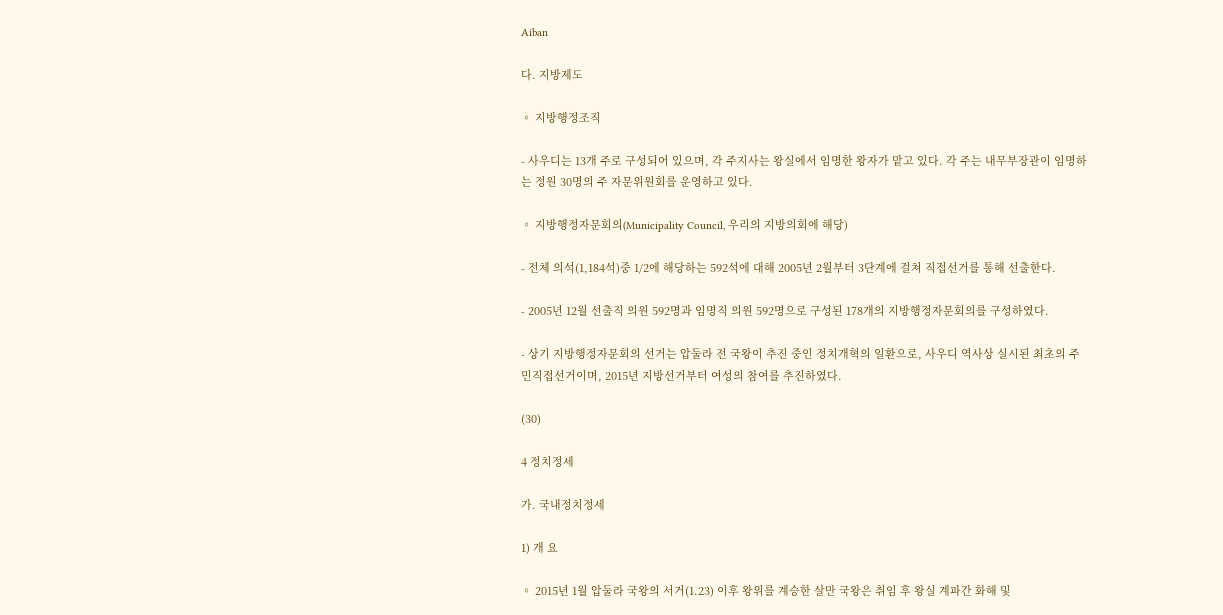Aiban

다. 지방제도

◦ 지방행정조직

- 사우디는 13개 주로 구성되어 있으며, 각 주지사는 왕실에서 임명한 왕자가 맡고 있다. 각 주는 내무부장관이 임명하는 정원 30명의 주 자문위원회를 운영하고 있다.

◦ 지방행정자문회의(Municipality Council, 우리의 지방의회에 해당)

- 전체 의석(1,184석)중 1/2에 해당하는 592석에 대해 2005년 2월부터 3단계에 걸쳐 직접선거를 통해 선출한다.

- 2005년 12월 선출직 의원 592명과 임명직 의원 592명으로 구성된 178개의 지방행정자문회의를 구성하였다.

- 상기 지방행정자문회의 선거는 압둘라 전 국왕이 추진 중인 정치개혁의 일환으로, 사우디 역사상 실시된 최초의 주민직접선거이며, 2015년 지방선거부터 여성의 참여를 추진하였다.

(30)

4 정치정세

가. 국내정치정세

1) 개 요

◦ 2015년 1월 압둘라 국왕의 서거(1.23) 이후 왕위를 계승한 살만 국왕은 취임 후 왕실 계파간 화해 및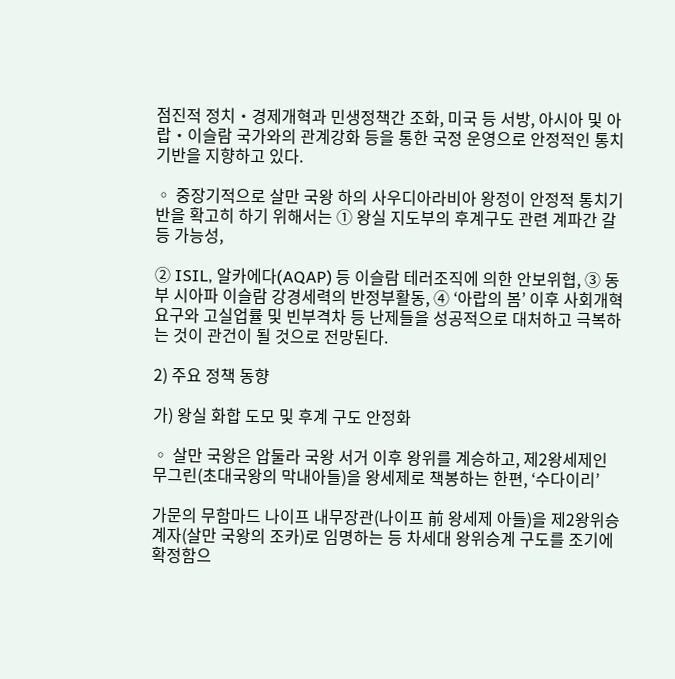점진적 정치・경제개혁과 민생정책간 조화, 미국 등 서방, 아시아 및 아랍・이슬람 국가와의 관계강화 등을 통한 국정 운영으로 안정적인 통치기반을 지향하고 있다.

◦ 중장기적으로 살만 국왕 하의 사우디아라비아 왕정이 안정적 통치기반을 확고히 하기 위해서는 ① 왕실 지도부의 후계구도 관련 계파간 갈등 가능성,

② ISIL, 알카에다(AQAP) 등 이슬람 테러조직에 의한 안보위협, ③ 동부 시아파 이슬람 강경세력의 반정부활동, ④ ‘아랍의 봄’ 이후 사회개혁 요구와 고실업률 및 빈부격차 등 난제들을 성공적으로 대처하고 극복하는 것이 관건이 될 것으로 전망된다.

2) 주요 정책 동향

가) 왕실 화합 도모 및 후계 구도 안정화

◦ 살만 국왕은 압둘라 국왕 서거 이후 왕위를 계승하고, 제2왕세제인 무그린(초대국왕의 막내아들)을 왕세제로 책봉하는 한편, ‘수다이리’

가문의 무함마드 나이프 내무장관(나이프 前 왕세제 아들)을 제2왕위승 계자(살만 국왕의 조카)로 임명하는 등 차세대 왕위승계 구도를 조기에 확정함으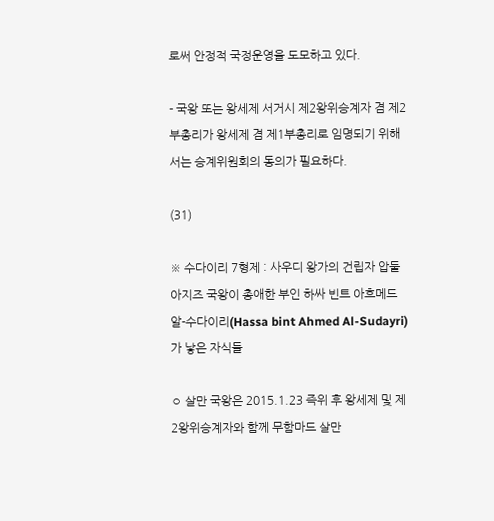로써 안정적 국정운영을 도모하고 있다.

- 국왕 또는 왕세제 서거시 제2왕위승계자 겸 제2부총리가 왕세제 겸 제1부총리로 임명되기 위해서는 승계위원회의 동의가 필요하다.

(31)

※ 수다이리 7형제 : 사우디 왕가의 건립자 압둘아지즈 국왕이 총애한 부인 하싸 빈트 아흐메드 알-수다이리(Hassa bint Ahmed Al-Sudayri)가 낳은 자식들

◦ 살만 국왕은 2015.1.23 즉위 후 왕세제 및 제2왕위승계자와 함께 무함마드 살만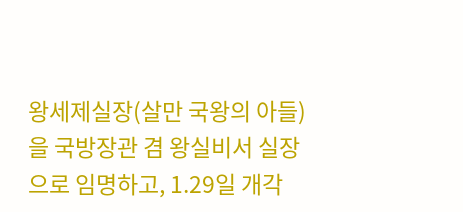왕세제실장(살만 국왕의 아들)을 국방장관 겸 왕실비서 실장으로 임명하고, 1.29일 개각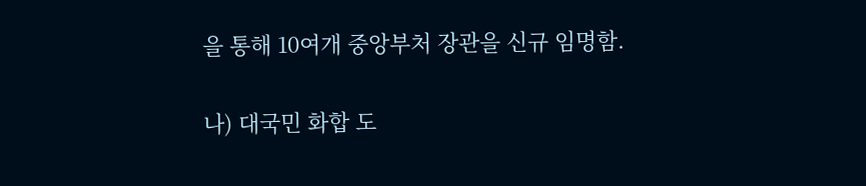을 통해 10여개 중앙부처 장관을 신규 임명함.

나) 대국민 화합 도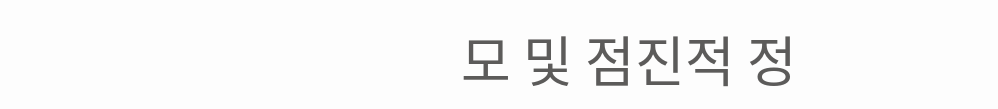모 및 점진적 정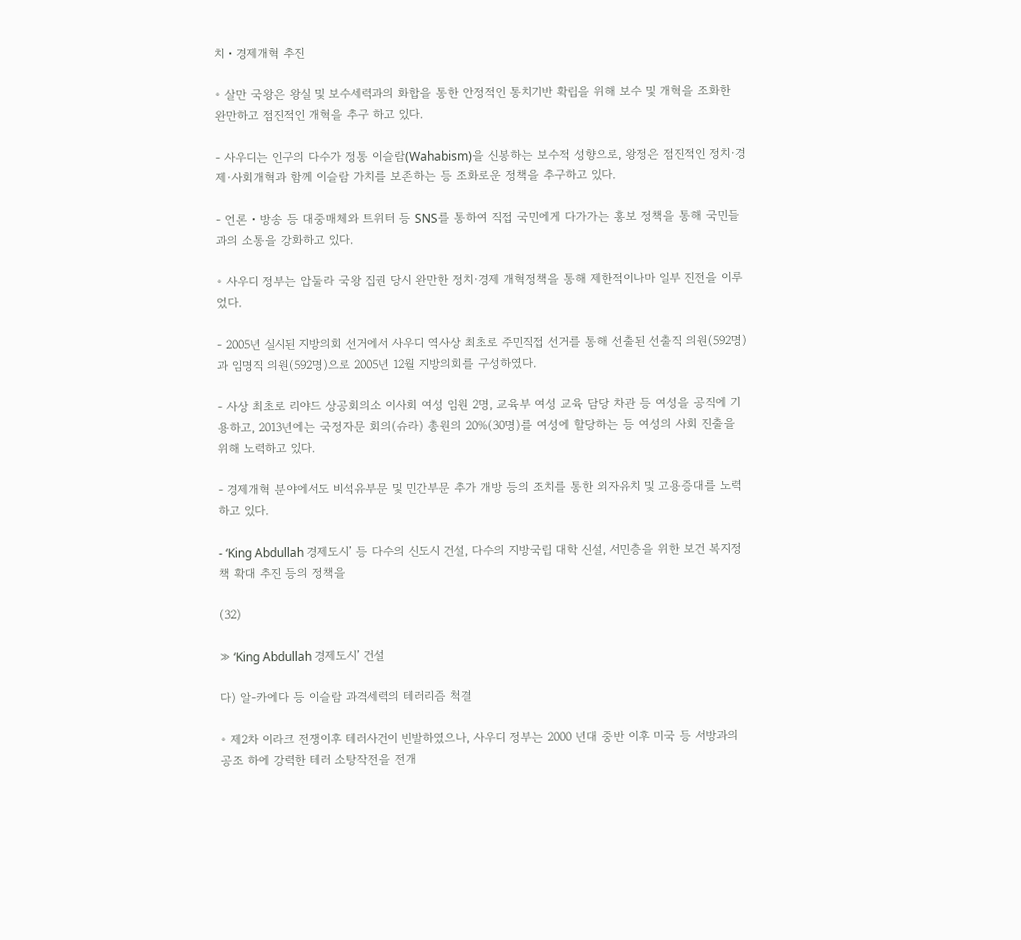치・경제개혁 추진

◦ 살만 국왕은 왕실 및 보수세력과의 화합을 통한 안정적인 통치기반 확립을 위해 보수 및 개혁을 조화한 완만하고 점진적인 개혁을 추구 하고 있다.

- 사우디는 인구의 다수가 정통 이슬람(Wahabism)을 신봉하는 보수적 성향으로, 왕정은 점진적인 정치·경제·사회개혁과 함께 이슬람 가치를 보존하는 등 조화로운 정책을 추구하고 있다.

- 언론・방송 등 대중매체와 트위터 등 SNS를 통하여 직접 국민에게 다가가는 홍보 정책을 통해 국민들과의 소통을 강화하고 있다.

◦ 사우디 정부는 압둘라 국왕 집권 당시 완만한 정치·경제 개혁정책을 통해 제한적이나마 일부 진전을 이루었다.

- 2005년 실시된 지방의회 선거에서 사우디 역사상 최초로 주민직접 선거를 통해 선출된 선출직 의원(592명)과 임명직 의원(592명)으로 2005년 12월 지방의회를 구성하였다.

- 사상 최초로 리야드 상공회의소 이사회 여성 임원 2명, 교육부 여성 교육 담당 차관 등 여성을 공직에 기용하고, 2013년에는 국정자문 회의(슈라) 총원의 20%(30명)를 여성에 할당하는 등 여성의 사회 진출을 위해 노력하고 있다.

- 경제개혁 분야에서도 비석유부문 및 민간부문 추가 개방 등의 조치를 통한 외자유치 및 고용증대를 노력하고 있다.

- ‘King Abdullah 경제도시’ 등 다수의 신도시 건설, 다수의 지방국립 대학 신설, 서민층을 위한 보건 복지정책 확대 추진 등의 정책을

(32)

≫ ‘King Abdullah 경제도시’ 건설

다) 알-카에다 등 이슬람 과격세력의 테러리즘 척결

◦ 제2차 이라크 전쟁이후 테러사건이 빈발하였으나, 사우디 정부는 2000 년대 중반 이후 미국 등 서방과의 공조 하에 강력한 테러 소탕작전을 전개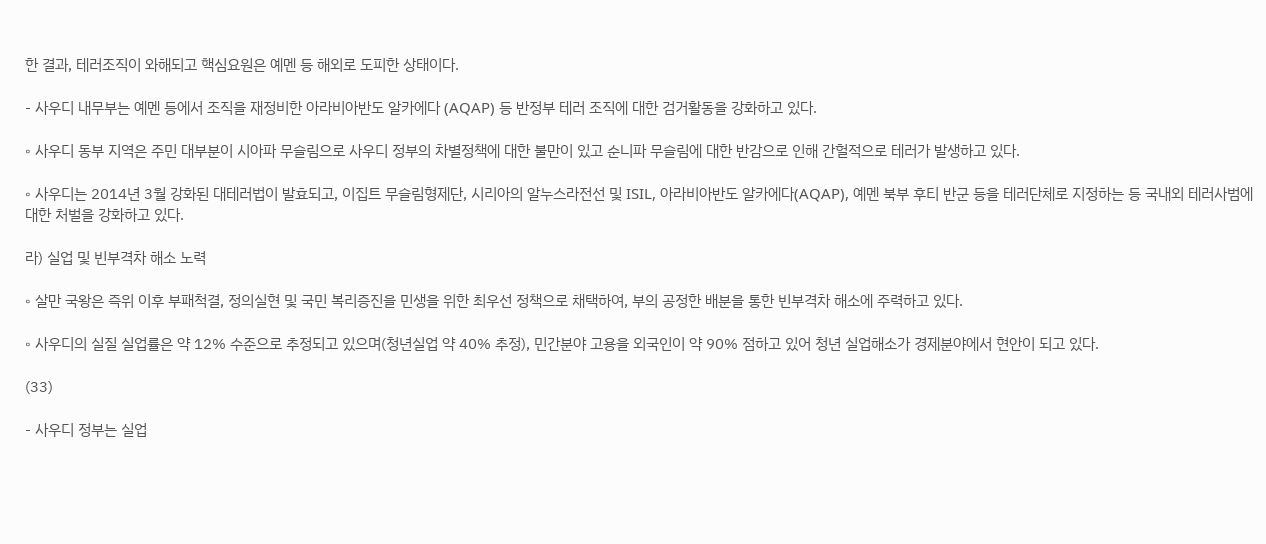한 결과, 테러조직이 와해되고 핵심요원은 예멘 등 해외로 도피한 상태이다.

- 사우디 내무부는 예멘 등에서 조직을 재정비한 아라비아반도 알카에다 (AQAP) 등 반정부 테러 조직에 대한 검거활동을 강화하고 있다.

◦ 사우디 동부 지역은 주민 대부분이 시아파 무슬림으로 사우디 정부의 차별정책에 대한 불만이 있고 순니파 무슬림에 대한 반감으로 인해 간헐적으로 테러가 발생하고 있다.

◦ 사우디는 2014년 3월 강화된 대테러법이 발효되고, 이집트 무슬림형제단, 시리아의 알누스라전선 및 ISIL, 아라비아반도 알카에다(AQAP), 예멘 북부 후티 반군 등을 테러단체로 지정하는 등 국내외 테러사범에 대한 처벌을 강화하고 있다.

라) 실업 및 빈부격차 해소 노력

◦ 살만 국왕은 즉위 이후 부패척결, 정의실현 및 국민 복리증진을 민생을 위한 최우선 정책으로 채택하여, 부의 공정한 배분을 통한 빈부격차 해소에 주력하고 있다.

◦ 사우디의 실질 실업률은 약 12% 수준으로 추정되고 있으며(청년실업 약 40% 추정), 민간분야 고용을 외국인이 약 90% 점하고 있어 청년 실업해소가 경제분야에서 현안이 되고 있다.

(33)

- 사우디 정부는 실업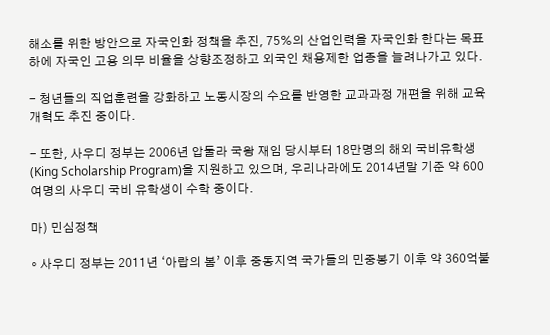해소를 위한 방안으로 자국인화 정책을 추진, 75%의 산업인력을 자국인화 한다는 목표 하에 자국인 고용 의무 비율을 상향조정하고 외국인 채용제한 업종을 늘려나가고 있다.

- 청년들의 직업훈련을 강화하고 노동시장의 수요를 반영한 교과과정 개편을 위해 교육개혁도 추진 중이다.

- 또한, 사우디 정부는 2006년 압둘라 국왕 재임 당시부터 18만명의 해외 국비유학생(King Scholarship Program)을 지원하고 있으며, 우리나라에도 2014년말 기준 약 600여명의 사우디 국비 유학생이 수학 중이다.

마) 민심정책

◦ 사우디 정부는 2011년 ‘아랍의 봄’ 이후 중동지역 국가들의 민중봉기 이후 약 360억불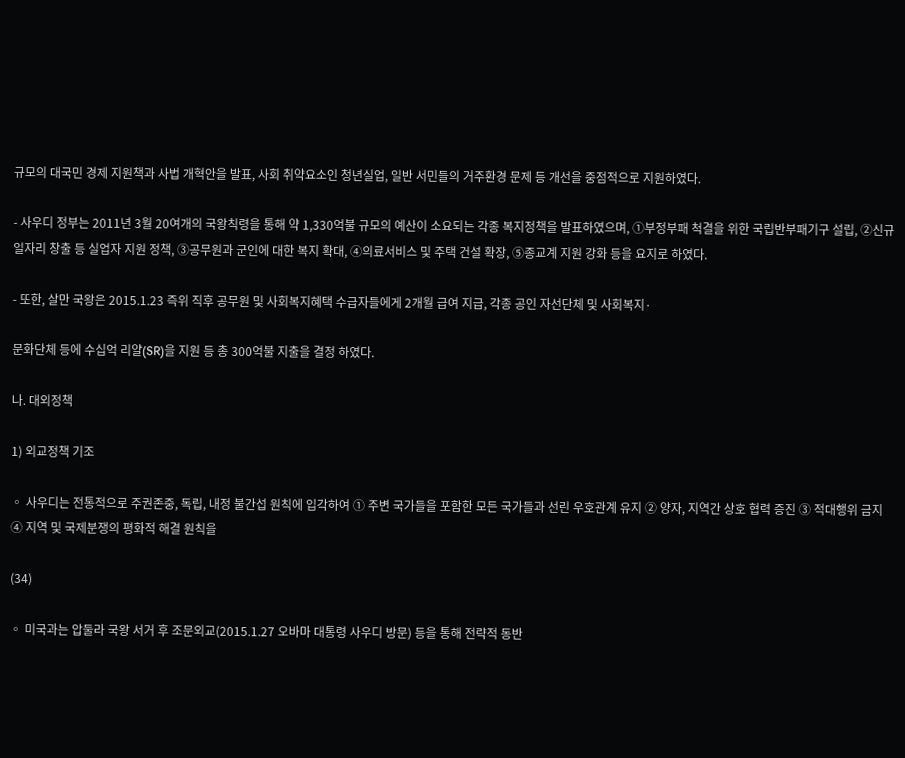규모의 대국민 경제 지원책과 사법 개혁안을 발표, 사회 취약요소인 청년실업, 일반 서민들의 거주환경 문제 등 개선을 중점적으로 지원하였다.

- 사우디 정부는 2011년 3월 20여개의 국왕칙령을 통해 약 1,330억불 규모의 예산이 소요되는 각종 복지정책을 발표하였으며, ①부정부패 척결을 위한 국립반부패기구 설립, ②신규 일자리 창출 등 실업자 지원 정책, ③공무원과 군인에 대한 복지 확대, ④의료서비스 및 주택 건설 확장, ⑤종교계 지원 강화 등을 요지로 하였다.

- 또한, 살만 국왕은 2015.1.23 즉위 직후 공무원 및 사회복지혜택 수급자들에게 2개월 급여 지급, 각종 공인 자선단체 및 사회복지·

문화단체 등에 수십억 리얄(SR)을 지원 등 총 300억불 지출을 결정 하였다.

나. 대외정책

1) 외교정책 기조

◦ 사우디는 전통적으로 주권존중, 독립, 내정 불간섭 원칙에 입각하여 ① 주변 국가들을 포함한 모든 국가들과 선린 우호관계 유지 ② 양자, 지역간 상호 협력 증진 ③ 적대행위 금지 ④ 지역 및 국제분쟁의 평화적 해결 원칙을

(34)

◦ 미국과는 압둘라 국왕 서거 후 조문외교(2015.1.27 오바마 대통령 사우디 방문) 등을 통해 전략적 동반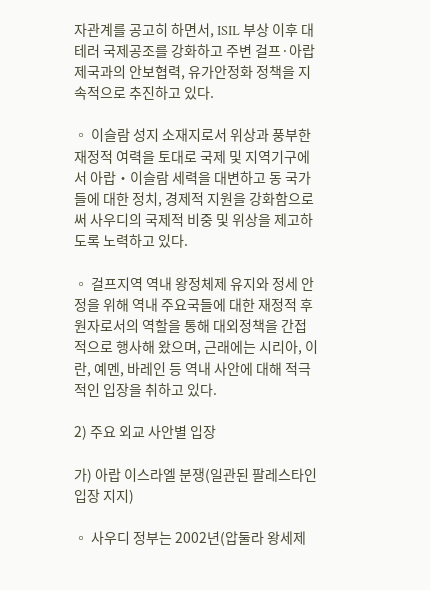자관계를 공고히 하면서, ISIL 부상 이후 대테러 국제공조를 강화하고 주변 걸프·아랍제국과의 안보협력, 유가안정화 정책을 지속적으로 추진하고 있다.

◦ 이슬람 성지 소재지로서 위상과 풍부한 재정적 여력을 토대로 국제 및 지역기구에서 아랍・이슬람 세력을 대변하고 동 국가들에 대한 정치, 경제적 지원을 강화함으로써 사우디의 국제적 비중 및 위상을 제고하도록 노력하고 있다.

◦ 걸프지역 역내 왕정체제 유지와 정세 안정을 위해 역내 주요국들에 대한 재정적 후원자로서의 역할을 통해 대외정책을 간접적으로 행사해 왔으며, 근래에는 시리아, 이란, 예멘, 바레인 등 역내 사안에 대해 적극적인 입장을 취하고 있다.

2) 주요 외교 사안별 입장

가) 아랍 이스라엘 분쟁(일관된 팔레스타인 입장 지지)

◦ 사우디 정부는 2002년(압둘라 왕세제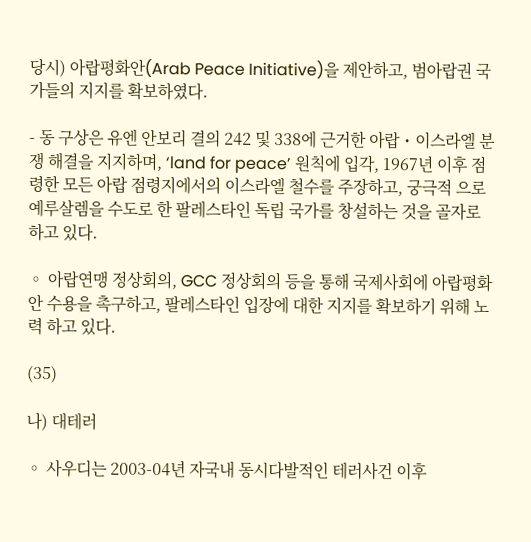당시) 아랍평화안(Arab Peace Initiative)을 제안하고, 범아랍권 국가들의 지지를 확보하였다.

- 동 구상은 유엔 안보리 결의 242 및 338에 근거한 아랍・이스라엘 분쟁 해결을 지지하며, ‘land for peace’ 원칙에 입각, 1967년 이후 점령한 모든 아랍 점령지에서의 이스라엘 철수를 주장하고, 궁극적 으로 예루살렘을 수도로 한 팔레스타인 독립 국가를 창설하는 것을 골자로 하고 있다.

◦ 아랍연맹 정상회의, GCC 정상회의 등을 통해 국제사회에 아랍평화안 수용을 촉구하고, 팔레스타인 입장에 대한 지지를 확보하기 위해 노력 하고 있다.

(35)

나) 대테러

◦ 사우디는 2003-04년 자국내 동시다발적인 테러사건 이후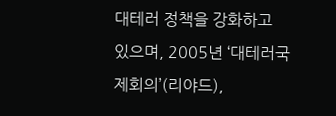대테러 정책을 강화하고 있으며, 2005년 ‘대테러국제회의’(리야드),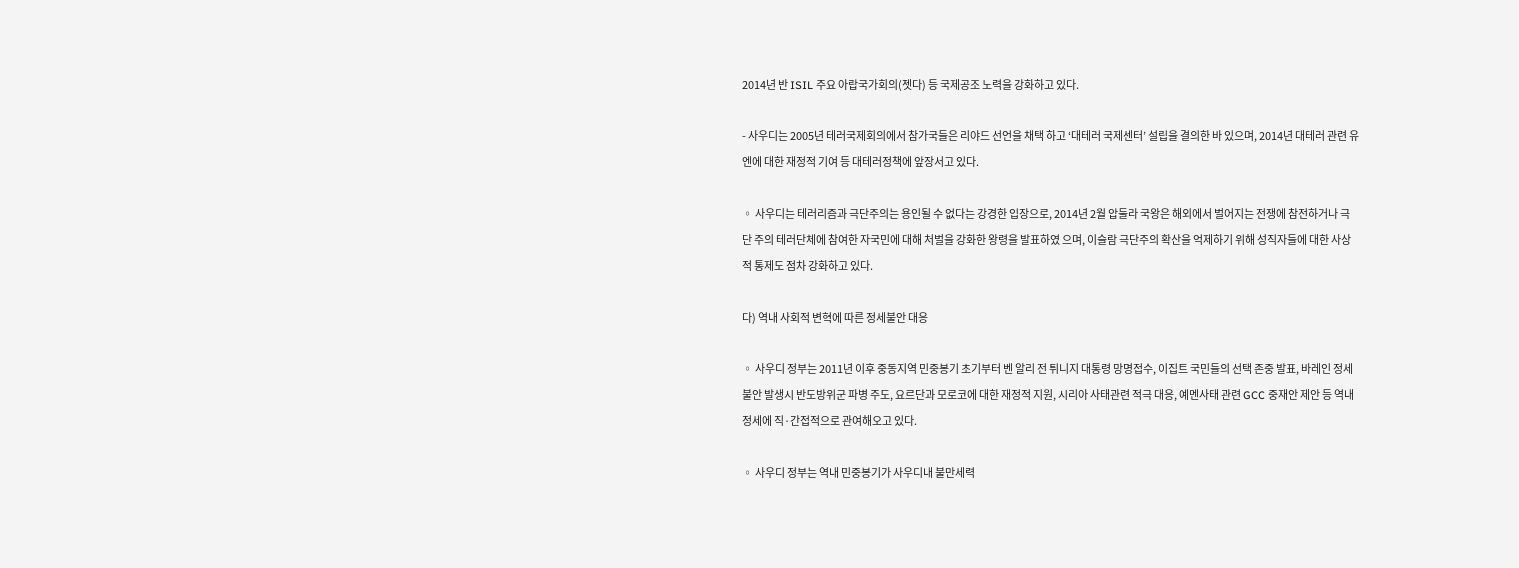2014년 반 ISIL 주요 아랍국가회의(젯다) 등 국제공조 노력을 강화하고 있다.

- 사우디는 2005년 테러국제회의에서 참가국들은 리야드 선언을 채택 하고 ‘대테러 국제센터’ 설립을 결의한 바 있으며, 2014년 대테러 관련 유엔에 대한 재정적 기여 등 대테러정책에 앞장서고 있다.

◦ 사우디는 테러리즘과 극단주의는 용인될 수 없다는 강경한 입장으로, 2014년 2월 압둘라 국왕은 해외에서 벌어지는 전쟁에 참전하거나 극단 주의 테러단체에 참여한 자국민에 대해 처벌을 강화한 왕령을 발표하였 으며, 이슬람 극단주의 확산을 억제하기 위해 성직자들에 대한 사상적 통제도 점차 강화하고 있다.

다) 역내 사회적 변혁에 따른 정세불안 대응

◦ 사우디 정부는 2011년 이후 중동지역 민중봉기 초기부터 벤 알리 전 튀니지 대통령 망명접수, 이집트 국민들의 선택 존중 발표, 바레인 정세불안 발생시 반도방위군 파병 주도, 요르단과 모로코에 대한 재정적 지원, 시리아 사태관련 적극 대응, 예멘사태 관련 GCC 중재안 제안 등 역내 정세에 직·간접적으로 관여해오고 있다.

◦ 사우디 정부는 역내 민중봉기가 사우디내 불만세력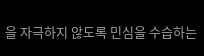을 자극하지 않도록 민심을 수습하는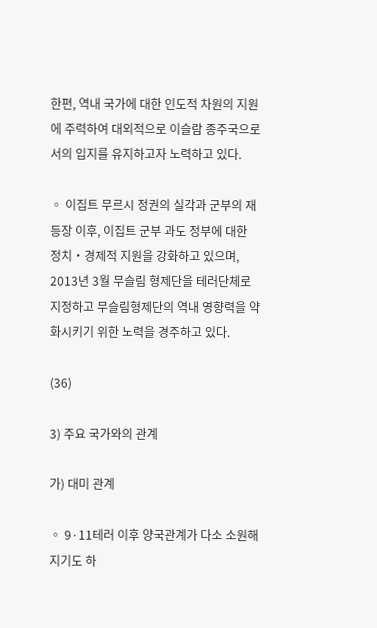한편, 역내 국가에 대한 인도적 차원의 지원에 주력하여 대외적으로 이슬람 종주국으로서의 입지를 유지하고자 노력하고 있다.

◦ 이집트 무르시 정권의 실각과 군부의 재등장 이후, 이집트 군부 과도 정부에 대한 정치・경제적 지원을 강화하고 있으며, 2013년 3월 무슬림 형제단을 테러단체로 지정하고 무슬림형제단의 역내 영향력을 약화시키기 위한 노력을 경주하고 있다.

(36)

3) 주요 국가와의 관계

가) 대미 관계

◦ 9·11테러 이후 양국관계가 다소 소원해지기도 하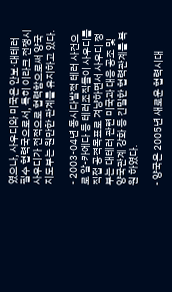였으나, 사우디와 미국은 안보·대테러 필수 협력국으로서, 특히 이라크 전쟁시 사우디가 전적으로 협력함으로써 양국 지도부는 원만한 관계를 유지하고 있다.

- 2003-04년 동시다발적 테러 사건으로 알-카에다 등 테러조직들이 사우디를 직접 공격목표로 겨냥하면서 사우디 정부는 대테러 관련 미국과 대응 공조 및 양국관계 강화 등 긴밀한 협력관계를 복원 하였다.

- 양국은 2005년 새로운 협력시대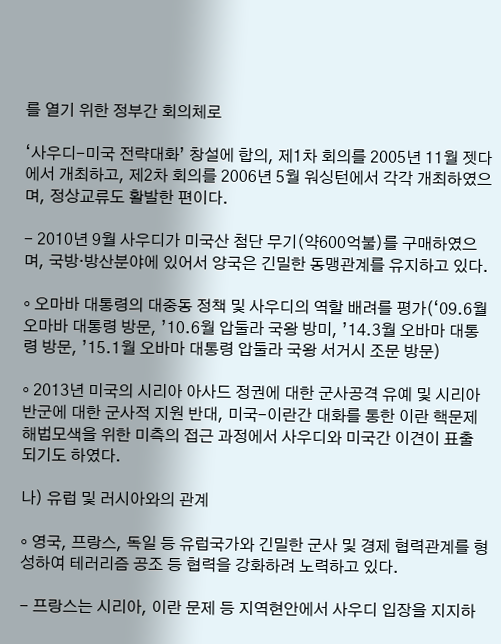를 열기 위한 정부간 회의체로

‘사우디-미국 전략대화’ 창설에 합의, 제1차 회의를 2005년 11월 젯다에서 개최하고, 제2차 회의를 2006년 5월 워싱턴에서 각각 개최하였으며, 정상교류도 활발한 편이다.

- 2010년 9월 사우디가 미국산 첨단 무기(약600억불)를 구매하였으며, 국방·방산분야에 있어서 양국은 긴밀한 동맹관계를 유지하고 있다.

◦ 오마바 대통령의 대중동 정책 및 사우디의 역할 배려를 평가(‘09.6월 오마바 대통령 방문, ’10.6월 압둘라 국왕 방미, ’14.3월 오바마 대통령 방문, ’15.1월 오바마 대통령 압둘라 국왕 서거시 조문 방문)

◦ 2013년 미국의 시리아 아사드 정권에 대한 군사공격 유예 및 시리아 반군에 대한 군사적 지원 반대, 미국-이란간 대화를 통한 이란 핵문제 해법모색을 위한 미측의 접근 과정에서 사우디와 미국간 이견이 표출 되기도 하였다.

나) 유럽 및 러시아와의 관계

◦ 영국, 프랑스, 독일 등 유럽국가와 긴밀한 군사 및 경제 협력관계를 형성하여 테러리즘 공조 등 협력을 강화하려 노력하고 있다.

- 프랑스는 시리아, 이란 문제 등 지역현안에서 사우디 입장을 지지하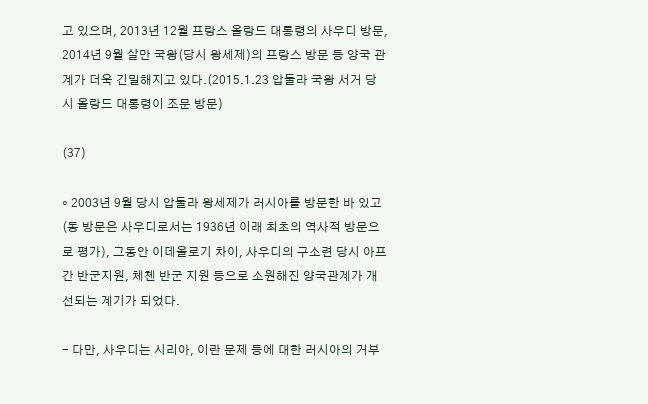고 있으며, 2013년 12월 프랑스 올랑드 대통령의 사우디 방문, 2014년 9월 살만 국왕(당시 왕세제)의 프랑스 방문 등 양국 관계가 더욱 긴밀해지고 있다.(2015.1.23 압둘라 국왕 서거 당시 올랑드 대통령이 조문 방문)

(37)

◦ 2003년 9월 당시 압둘라 왕세제가 러시아를 방문한 바 있고(동 방문은 사우디로서는 1936년 이래 최초의 역사적 방문으로 평가), 그동안 이데올로기 차이, 사우디의 구소련 당시 아프간 반군지원, 체첸 반군 지원 등으로 소원해진 양국관계가 개선되는 계기가 되었다.

- 다만, 사우디는 시리아, 이란 문제 등에 대한 러시아의 거부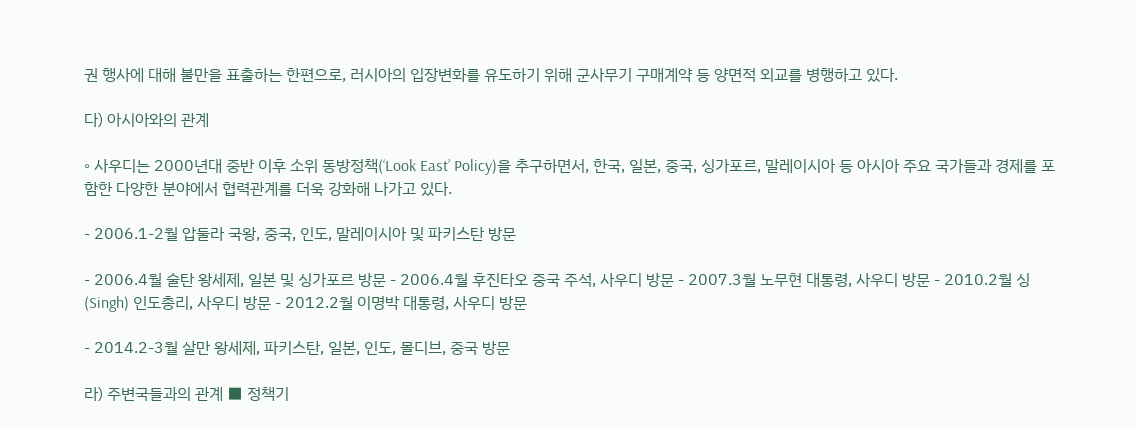권 행사에 대해 불만을 표출하는 한편으로, 러시아의 입장변화를 유도하기 위해 군사무기 구매계약 등 양면적 외교를 병행하고 있다.

다) 아시아와의 관계

◦ 사우디는 2000년대 중반 이후 소위 동방정책(‘Look East’ Policy)을 추구하면서, 한국, 일본, 중국, 싱가포르, 말레이시아 등 아시아 주요 국가들과 경제를 포함한 다양한 분야에서 협력관계를 더욱 강화해 나가고 있다.

- 2006.1-2월 압둘라 국왕, 중국, 인도, 말레이시아 및 파키스탄 방문

- 2006.4월 술탄 왕세제, 일본 및 싱가포르 방문 - 2006.4월 후진타오 중국 주석, 사우디 방문 - 2007.3월 노무현 대통령, 사우디 방문 - 2010.2월 싱(Singh) 인도총리, 사우디 방문 - 2012.2월 이명박 대통령, 사우디 방문

- 2014.2-3월 살만 왕세제, 파키스탄, 일본, 인도, 몰디브, 중국 방문

라) 주변국들과의 관계 ■ 정책기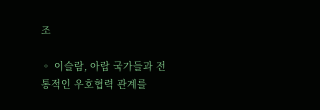조

◦ 이슬람, 아랍 국가들과 전통적인 우호협력 관계를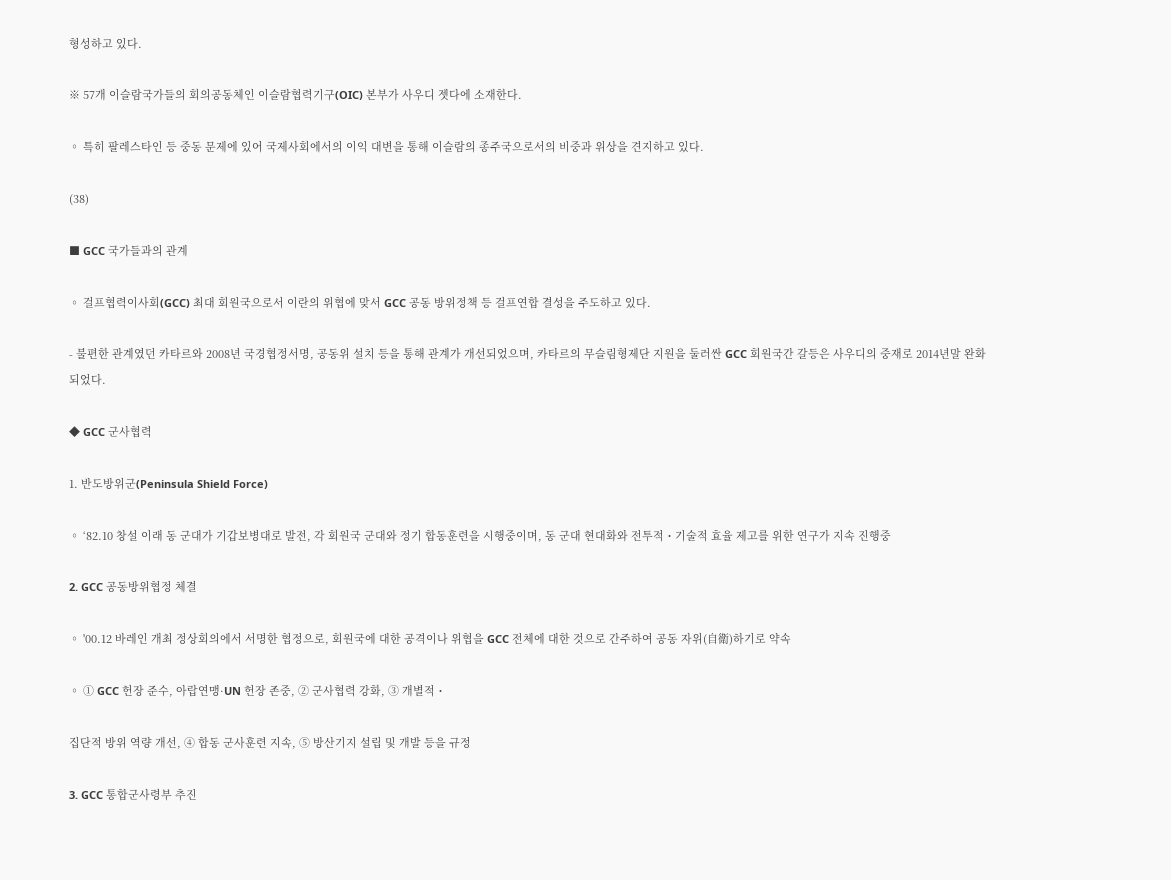형성하고 있다.

※ 57개 이슬람국가들의 회의공동체인 이슬람협력기구(OIC) 본부가 사우디 젯다에 소재한다.

◦ 특히 팔레스타인 등 중동 문제에 있어 국제사회에서의 이익 대변을 통해 이슬람의 종주국으로서의 비중과 위상을 견지하고 있다.

(38)

■ GCC 국가들과의 관계

◦ 걸프협력이사회(GCC) 최대 회원국으로서 이란의 위협에 맞서 GCC 공동 방위정책 등 걸프연합 결성을 주도하고 있다.

- 불편한 관계였던 카타르와 2008년 국경협정서명, 공동위 설치 등을 통해 관계가 개선되었으며, 카타르의 무슬림형제단 지원을 둘러싼 GCC 회원국간 갈등은 사우디의 중재로 2014년말 완화되었다.

◆ GCC 군사협력

1. 반도방위군(Peninsula Shield Force)

◦ ‘82.10 창설 이래 동 군대가 기갑보병대로 발전, 각 회원국 군대와 정기 합동훈련을 시행중이며, 동 군대 현대화와 전투적・기술적 효율 제고를 위한 연구가 지속 진행중

2. GCC 공동방위협정 체결

◦ '00.12 바레인 개최 정상회의에서 서명한 협정으로, 회원국에 대한 공격이나 위협을 GCC 전체에 대한 것으로 간주하여 공동 자위(自衛)하기로 약속

◦ ① GCC 헌장 준수, 아랍연맹·UN 헌장 존중, ② 군사협력 강화, ③ 개별적・

집단적 방위 역량 개선, ④ 합동 군사훈련 지속, ⑤ 방산기지 설립 및 개발 등을 규정

3. GCC 통합군사령부 추진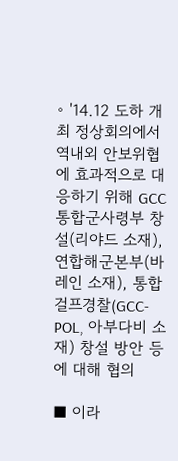◦ '14.12 도하 개최 정상회의에서 역내외 안보위협에 효과적으로 대응하기 위해 GCC 통합군사령부 창설(리야드 소재), 연합해군본부(바레인 소재), 통합걸프경찰(GCC-POL, 아부다비 소재) 창설 방안 등에 대해 협의

■ 이라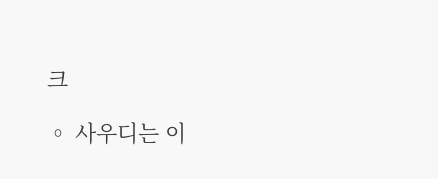크

◦ 사우디는 이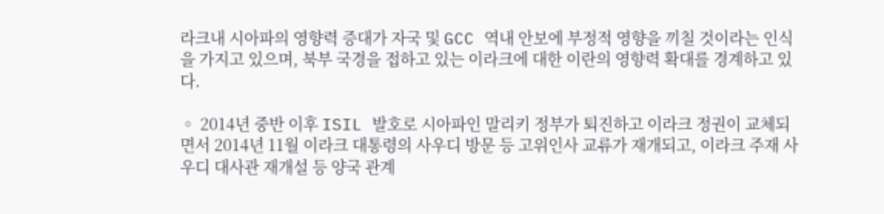라크내 시아파의 영향력 증대가 자국 및 GCC 역내 안보에 부정적 영향을 끼칠 것이라는 인식을 가지고 있으며, 북부 국경을 접하고 있는 이라크에 대한 이란의 영향력 확대를 경계하고 있다.

◦ 2014년 중반 이후 ISIL 발호로 시아파인 말리키 정부가 퇴진하고 이라크 정권이 교체되면서 2014년 11월 이라크 대통령의 사우디 방문 등 고위인사 교류가 재개되고, 이라크 주재 사우디 대사관 재개설 등 양국 관계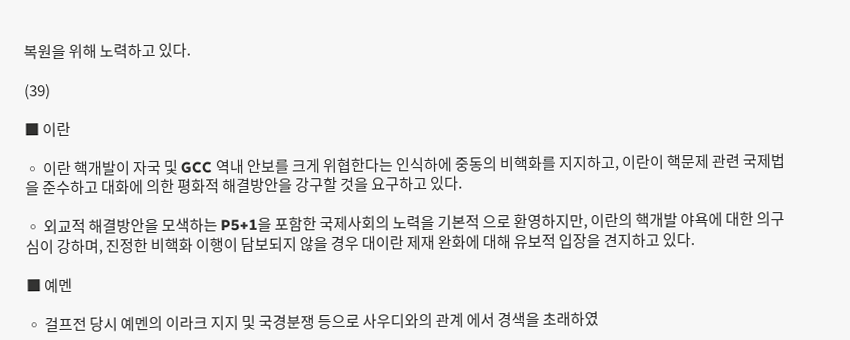복원을 위해 노력하고 있다.

(39)

■ 이란

◦ 이란 핵개발이 자국 및 GCC 역내 안보를 크게 위협한다는 인식하에 중동의 비핵화를 지지하고, 이란이 핵문제 관련 국제법을 준수하고 대화에 의한 평화적 해결방안을 강구할 것을 요구하고 있다.

◦ 외교적 해결방안을 모색하는 P5+1을 포함한 국제사회의 노력을 기본적 으로 환영하지만, 이란의 핵개발 야욕에 대한 의구심이 강하며, 진정한 비핵화 이행이 담보되지 않을 경우 대이란 제재 완화에 대해 유보적 입장을 견지하고 있다.

■ 예멘

◦ 걸프전 당시 예멘의 이라크 지지 및 국경분쟁 등으로 사우디와의 관계 에서 경색을 초래하였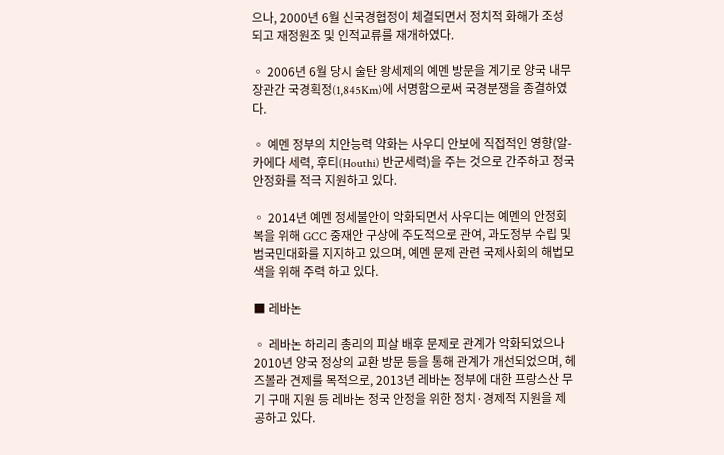으나, 2000년 6월 신국경협정이 체결되면서 정치적 화해가 조성되고 재정원조 및 인적교류를 재개하였다.

◦ 2006년 6월 당시 술탄 왕세제의 예멘 방문을 계기로 양국 내무장관간 국경획정(1,845Km)에 서명함으로써 국경분쟁을 종결하였다.

◦ 예멘 정부의 치안능력 약화는 사우디 안보에 직접적인 영향(알-카에다 세력, 후티(Houthi) 반군세력)을 주는 것으로 간주하고 정국 안정화를 적극 지원하고 있다.

◦ 2014년 예멘 정세불안이 악화되면서 사우디는 예멘의 안정회복을 위해 GCC 중재안 구상에 주도적으로 관여, 과도정부 수립 및 범국민대화를 지지하고 있으며, 예멘 문제 관련 국제사회의 해법모색을 위해 주력 하고 있다.

■ 레바논

◦ 레바논 하리리 총리의 피살 배후 문제로 관계가 악화되었으나 2010년 양국 정상의 교환 방문 등을 통해 관계가 개선되었으며, 헤즈볼라 견제를 목적으로, 2013년 레바논 정부에 대한 프랑스산 무기 구매 지원 등 레바논 정국 안정을 위한 정치·경제적 지원을 제공하고 있다.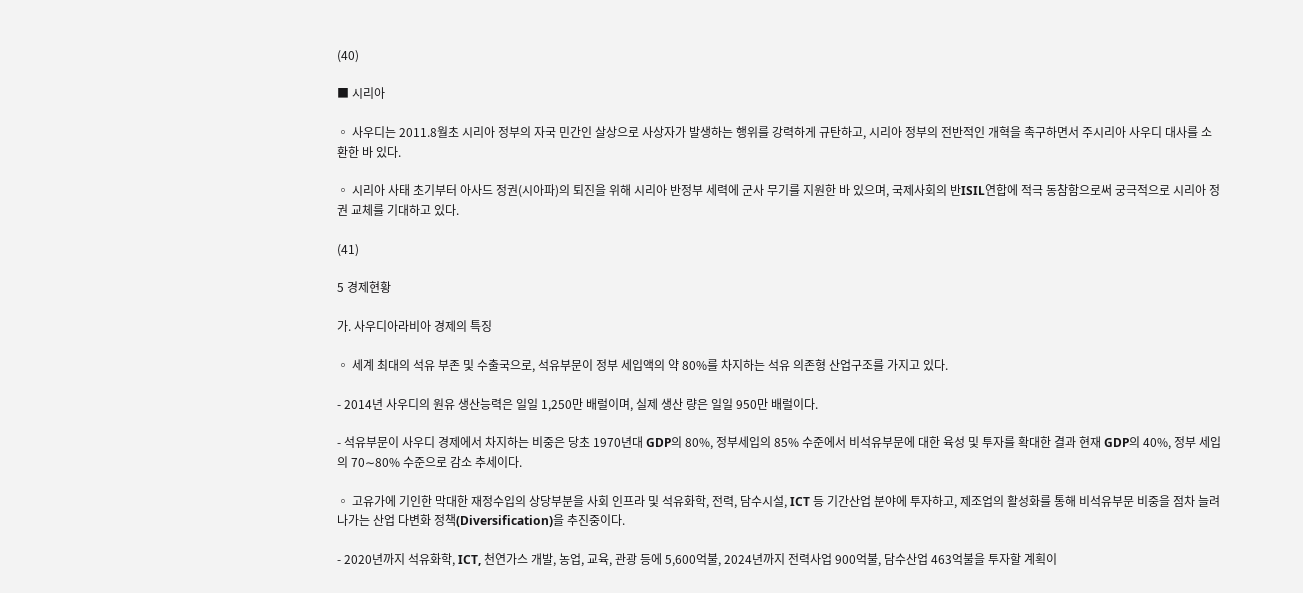(40)

■ 시리아

◦ 사우디는 2011.8월초 시리아 정부의 자국 민간인 살상으로 사상자가 발생하는 행위를 강력하게 규탄하고, 시리아 정부의 전반적인 개혁을 촉구하면서 주시리아 사우디 대사를 소환한 바 있다.

◦ 시리아 사태 초기부터 아사드 정권(시아파)의 퇴진을 위해 시리아 반정부 세력에 군사 무기를 지원한 바 있으며, 국제사회의 반ISIL연합에 적극 동참함으로써 궁극적으로 시리아 정권 교체를 기대하고 있다.

(41)

5 경제현황

가. 사우디아라비아 경제의 특징

◦ 세계 최대의 석유 부존 및 수출국으로, 석유부문이 정부 세입액의 약 80%를 차지하는 석유 의존형 산업구조를 가지고 있다.

- 2014년 사우디의 원유 생산능력은 일일 1,250만 배럴이며, 실제 생산 량은 일일 950만 배럴이다.

- 석유부문이 사우디 경제에서 차지하는 비중은 당초 1970년대 GDP의 80%, 정부세입의 85% 수준에서 비석유부문에 대한 육성 및 투자를 확대한 결과 현재 GDP의 40%, 정부 세입의 70∼80% 수준으로 감소 추세이다.

◦ 고유가에 기인한 막대한 재정수입의 상당부분을 사회 인프라 및 석유화학, 전력, 담수시설, ICT 등 기간산업 분야에 투자하고, 제조업의 활성화를 통해 비석유부문 비중을 점차 늘려 나가는 산업 다변화 정책(Diversification)을 추진중이다.

- 2020년까지 석유화학, ICT, 천연가스 개발, 농업, 교육, 관광 등에 5,600억불, 2024년까지 전력사업 900억불, 담수산업 463억불을 투자할 계획이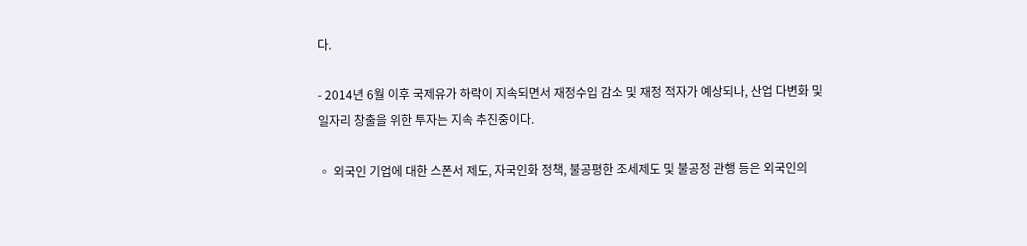다.

- 2014년 6월 이후 국제유가 하락이 지속되면서 재정수입 감소 및 재정 적자가 예상되나, 산업 다변화 및 일자리 창출을 위한 투자는 지속 추진중이다.

◦ 외국인 기업에 대한 스폰서 제도, 자국인화 정책, 불공평한 조세제도 및 불공정 관행 등은 외국인의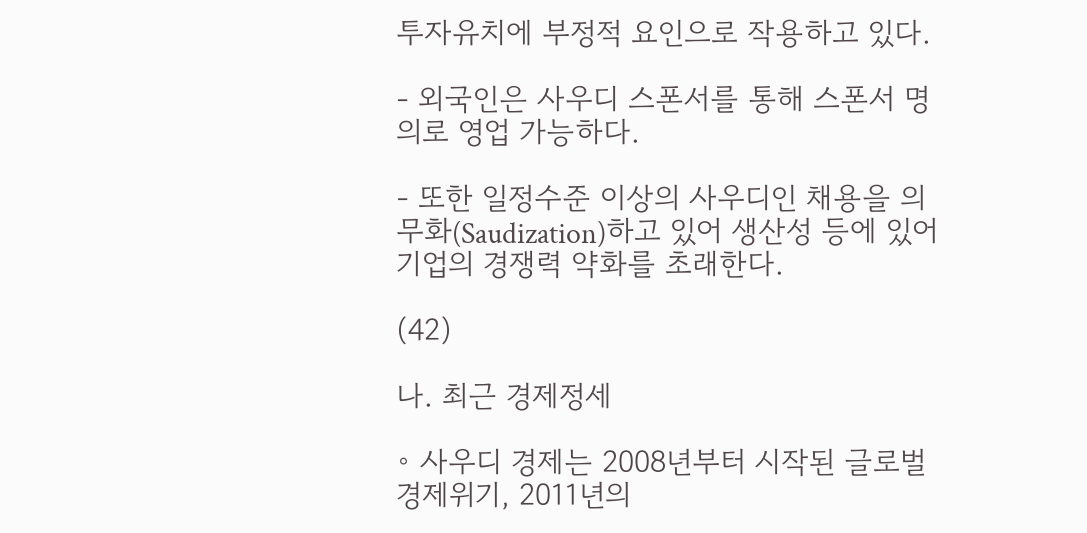투자유치에 부정적 요인으로 작용하고 있다.

- 외국인은 사우디 스폰서를 통해 스폰서 명의로 영업 가능하다.

- 또한 일정수준 이상의 사우디인 채용을 의무화(Saudization)하고 있어 생산성 등에 있어 기업의 경쟁력 약화를 초래한다.

(42)

나. 최근 경제정세

◦ 사우디 경제는 2008년부터 시작된 글로벌 경제위기, 2011년의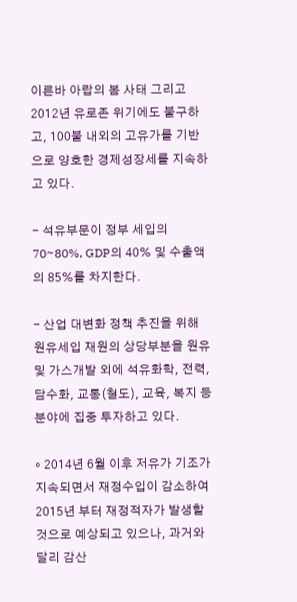이른바 아랍의 봄 사태 그리고 2012년 유로존 위기에도 불구하고, 100불 내외의 고유가를 기반으로 양호한 경제성장세를 지속하고 있다.

- 석유부문이 정부 세입의 70∼80%, GDP의 40% 및 수출액의 85%를 차지한다.

- 산업 대변화 정책 추진을 위해 원유세입 재원의 상당부분을 원유 및 가스개발 외에 석유화학, 전력, 담수화, 교통(철도), 교육, 복지 등 분야에 집중 투자하고 있다.

◦ 2014년 6월 이후 저유가 기조가 지속되면서 재정수입이 감소하여 2015년 부터 재정적자가 발생할 것으로 예상되고 있으나, 과거와 달리 감산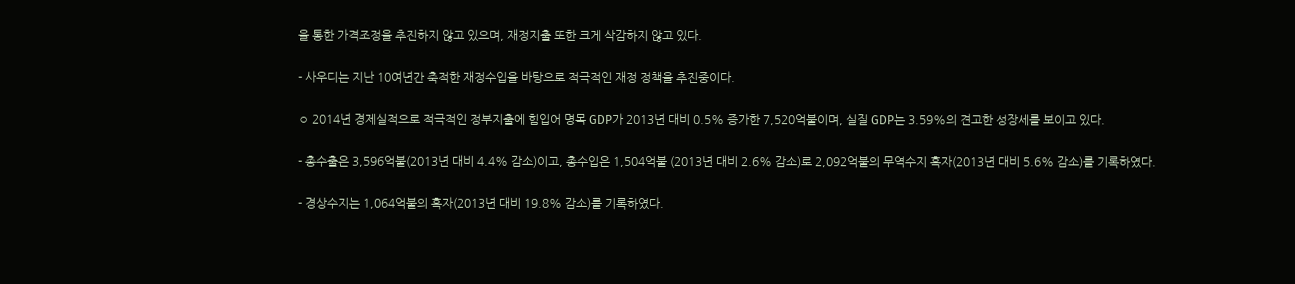을 통한 가격조정을 추진하지 않고 있으며, 재정지출 또한 크게 삭감하지 않고 있다.

- 사우디는 지난 10여년간 축적한 재정수입을 바탕으로 적극적인 재정 정책을 추진중이다.

◦ 2014년 경제실적으로 적극적인 정부지출에 힘입어 명목 GDP가 2013년 대비 0.5% 증가한 7,520억불이며, 실질 GDP는 3.59%의 견고한 성장세를 보이고 있다.

- 총수출은 3,596억불(2013년 대비 4.4% 감소)이고, 총수입은 1,504억불 (2013년 대비 2.6% 감소)로 2,092억불의 무역수지 흑자(2013년 대비 5.6% 감소)를 기록하였다.

- 경상수지는 1,064억불의 흑자(2013년 대비 19.8% 감소)를 기록하였다.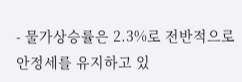- 물가상승률은 2.3%로 전반적으로 안정세를 유지하고 있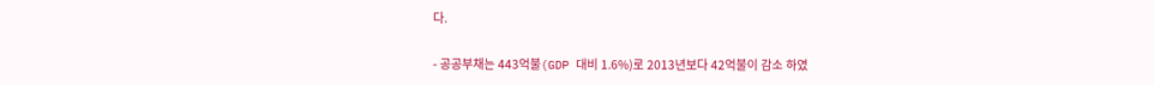다.

- 공공부채는 443억불(GDP 대비 1.6%)로 2013년보다 42억불이 감소 하였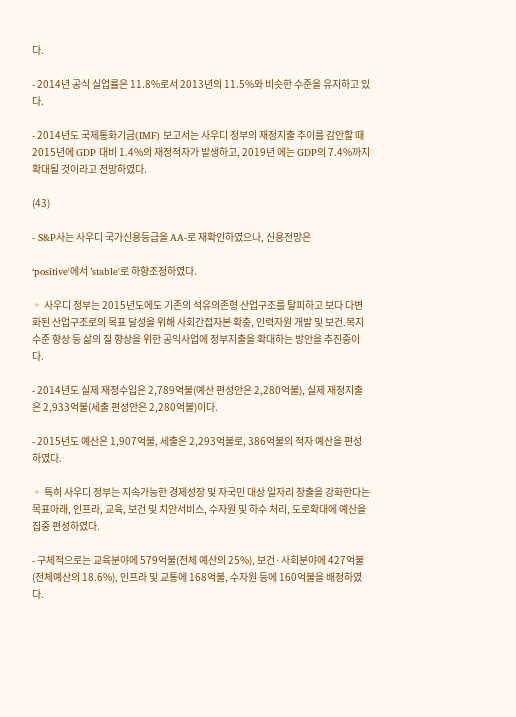다.

- 2014년 공식 실업률은 11.8%로서 2013년의 11.5%와 비슷한 수준을 유지하고 있다.

- 2014년도 국제통화기금(IMF) 보고서는 사우디 정부의 재정지출 추이를 감안할 때 2015년에 GDP 대비 1.4%의 재정적자가 발생하고, 2019년 에는 GDP의 7.4%까지 확대될 것이라고 전망하였다.

(43)

- S&P사는 사우디 국가신용등급을 AA-로 재확인하였으나, 신용전망은

‘positive'에서 ’stable'로 하향조정하였다.

◦ 사우디 정부는 2015년도에도 기존의 석유의존형 산업구조를 탈피하고 보다 다변화된 산업구조로의 목표 달성을 위해 사회간접자본 확충, 인력자원 개발 및 보건․복지수준 향상 등 삶의 질 향상을 위한 공익사업에 정부지출을 확대하는 방안을 추진중이다.

- 2014년도 실제 재정수입은 2,789억불(예산 편성안은 2,280억불), 실제 재정지출은 2,933억불(세출 편성안은 2,280억불)이다.

- 2015년도 예산은 1,907억불, 세출은 2,293억불로, 386억불의 적자 예산을 편성하였다.

◦ 특히 사우디 정부는 지속가능한 경제성장 및 자국민 대상 일자리 창출을 강화한다는 목표아래, 인프라, 교육, 보건 및 치안서비스, 수자원 및 하수 처리, 도로확대에 예산을 집중 편성하였다.

- 구체적으로는 교육분야에 579억불(전체 예산의 25%), 보건·사회분야에 427억불(전체예산의 18.6%), 인프라 및 교통에 168억불, 수자원 등에 160억불을 배정하였다.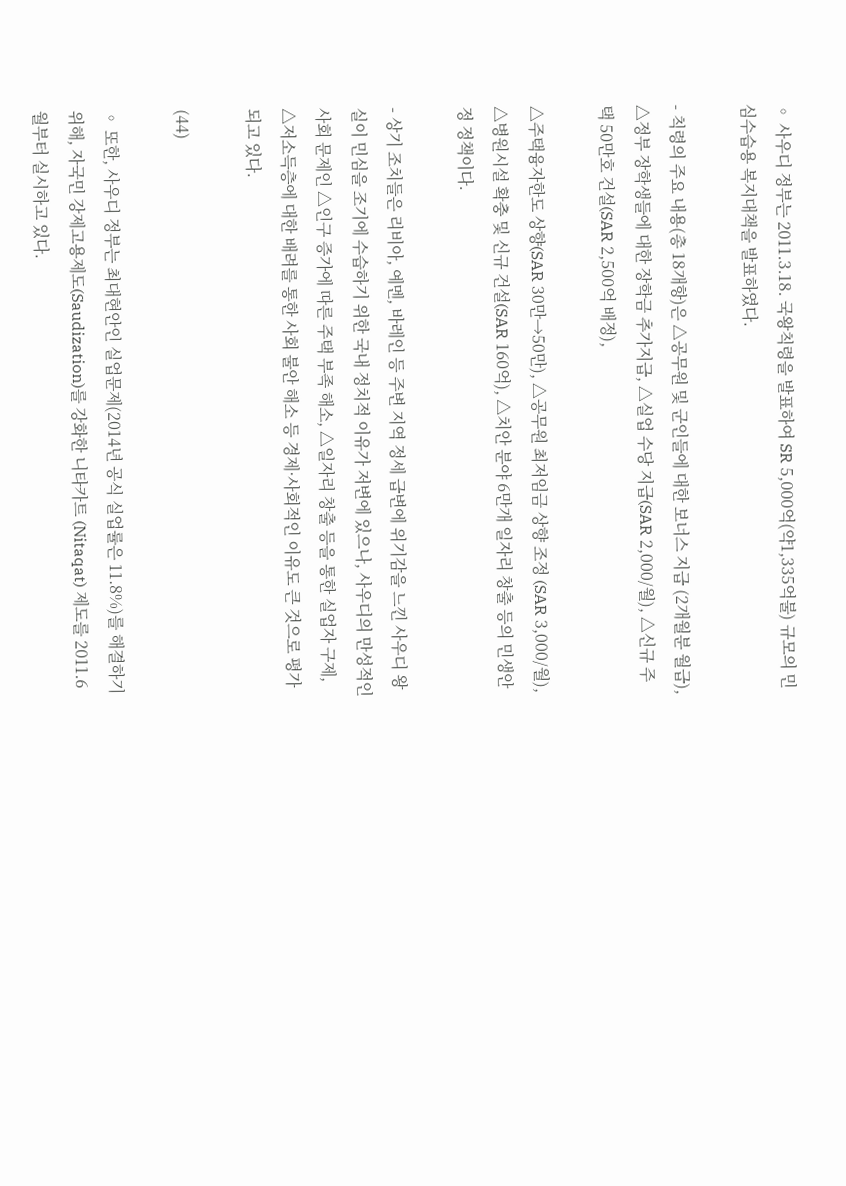◦ 사우디 정부는 2011.3.18. 국왕칙령을 발표하여 SR 5,000억(약1,335억불) 규모의 민심수습용 복지대책을 발표하였다.

- 칙령의 주요 내용(총 18개항)은 △공무원 및 군인들에 대한 보너스 지급 (2개월분 월급), △정부 장학생들에 대한 장학금 추가지급, △실업 수당 지급(SAR 2,000/월), △신규 주택 50만호 건설(SAR 2,500억 배정),

△주택융자한도 상향(SAR 30만→50만), △공무원 최저임금 상향 조정 (SAR 3,000/월), △병원시설 확충 및 신규 건설(SAR 160억), △치안 분야 6만개 일자리 창출 등의 민생안정 정책이다.

- 상기 조치들은 리비아, 예멘, 바레인 등 주변 지역 정세 급변에 위기감을 느낀 사우디 왕실이 민심을 조기에 수습하기 위한 국내 정치적 이유가 저변에 있으나, 사우디의 만성적인 사회 문제인 △인구 증가에 따른 주택 부족 해소, △일자리 창출 등을 통한 실업자 구제, △저소득층에 대한 배려를 통한 사회 불안 해소 등 경제·사회적인 이유도 큰 것으로 평가되고 있다.

(44)

◦ 또한, 사우디 정부는 최대현안인 실업문제(2014년 공식 실업률은 11.8%)를 해결하기 위해, 자국민 강제고용제도(Saudization)를 강화한 니타카트 (Nitaqat) 제도를 2011.6월부터 실시하고 있다.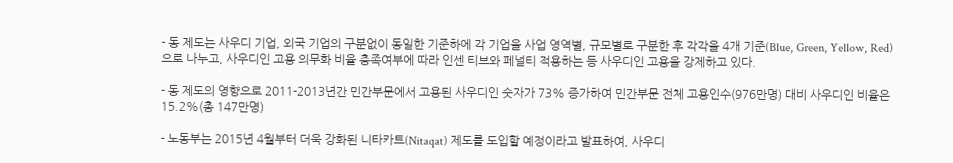- 동 제도는 사우디 기업, 외국 기업의 구분없이 동일한 기준하에 각 기업을 사업 영역별, 규모별로 구분한 후 각각을 4개 기준(Blue, Green, Yellow, Red)으로 나누고, 사우디인 고용 의무화 비율 충족여부에 따라 인센 티브와 페널티 적용하는 등 사우디인 고용을 강제하고 있다.

- 동 제도의 영향으로 2011-2013년간 민간부문에서 고용된 사우디인 숫자가 73% 증가하여 민간부문 전체 고용인수(976만명) 대비 사우디인 비율은 15.2%(총 147만명)

- 노동부는 2015년 4월부터 더욱 강화된 니타카트(Nitaqat) 제도를 도입할 예정이라고 발표하여, 사우디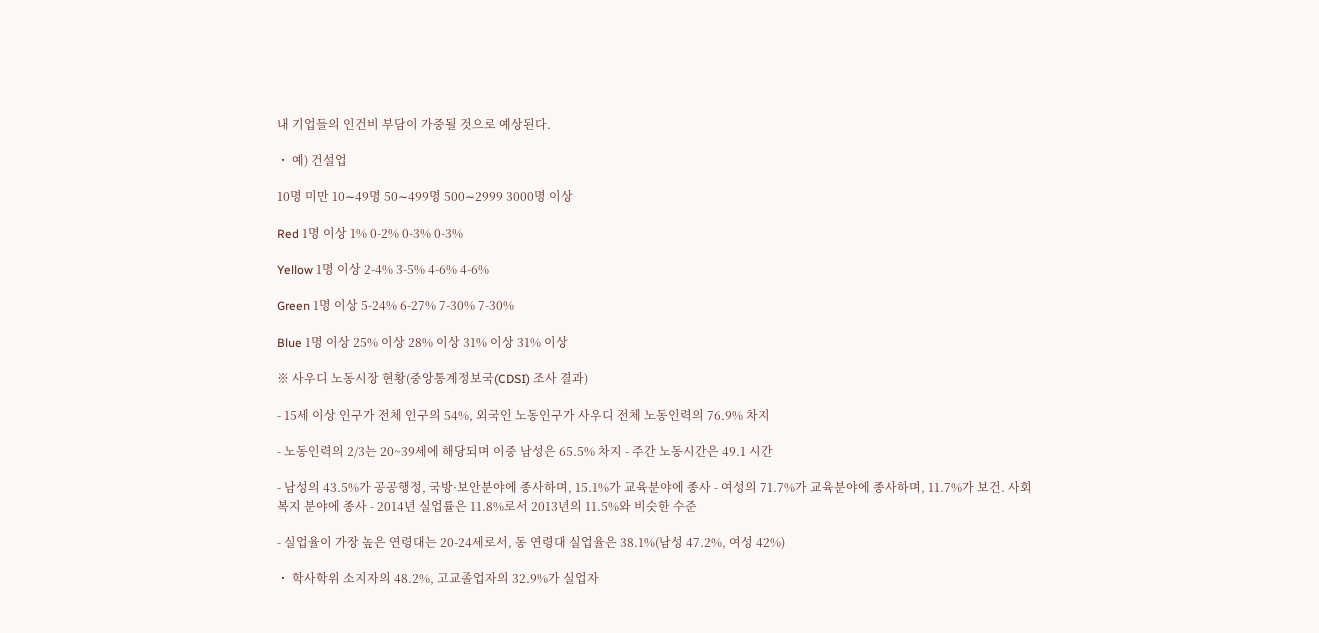내 기업들의 인건비 부담이 가중될 것으로 예상된다.

・ 예) 건설업

10명 미만 10∼49명 50∼499명 500∼2999 3000명 이상

Red 1명 이상 1% 0-2% 0-3% 0-3%

Yellow 1명 이상 2-4% 3-5% 4-6% 4-6%

Green 1명 이상 5-24% 6-27% 7-30% 7-30%

Blue 1명 이상 25% 이상 28% 이상 31% 이상 31% 이상

※ 사우디 노동시장 현황(중앙통계정보국(CDSI) 조사 결과)

- 15세 이상 인구가 전체 인구의 54%, 외국인 노동인구가 사우디 전체 노동인력의 76.9% 차지

- 노동인력의 2/3는 20~39세에 해당되며 이중 남성은 65.5% 차지 - 주간 노동시간은 49.1 시간

- 남성의 43.5%가 공공행정, 국방·보안분야에 종사하며, 15.1%가 교육분야에 종사 - 여성의 71.7%가 교육분야에 종사하며, 11.7%가 보건. 사회복지 분야에 종사 - 2014년 실업률은 11.8%로서 2013년의 11.5%와 비슷한 수준

- 실업율이 가장 높은 연령대는 20-24세로서, 동 연령대 실업율은 38.1%(남성 47.2%, 여성 42%)

・ 학사학위 소지자의 48.2%, 고교졸업자의 32.9%가 실업자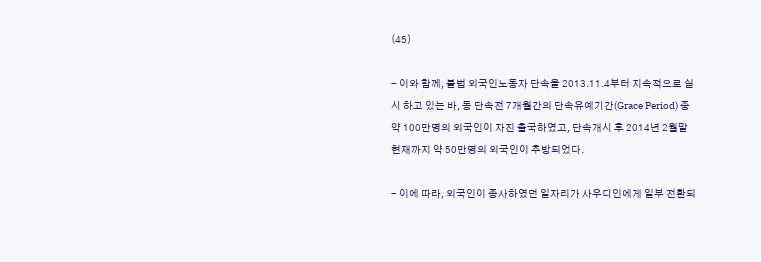(45)

- 이와 함께, 불법 외국인노동자 단속을 2013.11.4부터 지속적으로 실시 하고 있는 바, 동 단속전 7개월간의 단속유예기간(Grace Period) 중 약 100만명의 외국인이 자진 출국하였고, 단속개시 후 2014년 2월말 현재까지 약 50만명의 외국인이 추방되었다.

- 이에 따라, 외국인이 종사하였던 일자리가 사우디인에게 일부 전환되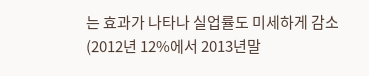는 효과가 나타나 실업률도 미세하게 감소(2012년 12%에서 2013년말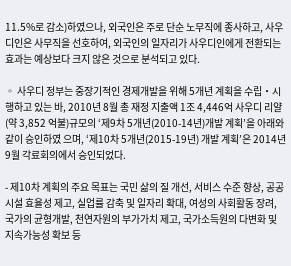11.5%로 감소)하였으나, 외국인은 주로 단순 노무직에 종사하고, 사우 디인은 사무직을 선호하여, 외국인의 일자리가 사우디인에게 전환되는 효과는 예상보다 크지 않은 것으로 분석되고 있다.

◦ 사우디 정부는 중장기적인 경제개발을 위해 5개년 계획을 수립・시행하고 있는 바, 2010년 8월 총 재정 지출액 1조 4,446억 사우디 리얄(약 3,852 억불)규모의 ‘제9차 5개년(2010-14년)개발 계획’을 아래와 같이 승인하였 으며, ‘제10차 5개년(2015-19년) 개발 계획’은 2014년 9월 각료회의에서 승인되었다.

- 제10차 계획의 주요 목표는 국민 삶의 질 개선, 서비스 수준 향상, 공공시설 효율성 제고, 실업률 감축 및 일자리 확대, 여성의 사회활동 장려, 국가의 균형개발, 천연자원의 부가가치 제고, 국가소득원의 다변화 및 지속가능성 확보 등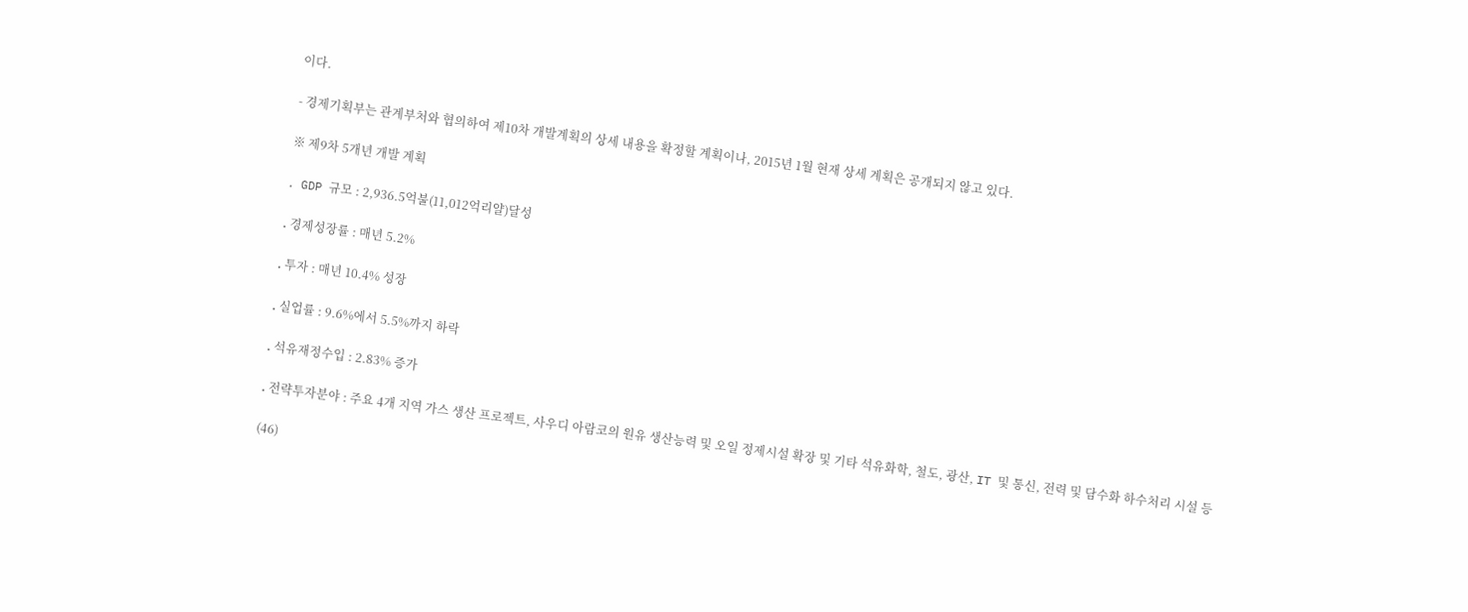이다.

- 경제기획부는 관계부처와 협의하여 제10차 개발계획의 상세 내용을 확정할 계획이나, 2015년 1월 현재 상세 계획은 공개되지 않고 있다.

※ 제9차 5개년 개발 계획

․ GDP 규모 : 2,936.5억불(11,012억리얄)달성

․ 경제성장률 : 매년 5.2%

․ 투자 : 매년 10.4% 성장

․ 실업률 : 9.6%에서 5.5%까지 하락

․ 석유재정수입 : 2.83% 증가

․ 전략투자분야 : 주요 4개 지역 가스 생산 프로젝트, 사우디 아람코의 원유 생산능력 및 오일 정제시설 확장 및 기타 석유화학, 철도, 광산, IT 및 통신, 전력 및 담수화 하수처리 시설 등

(46)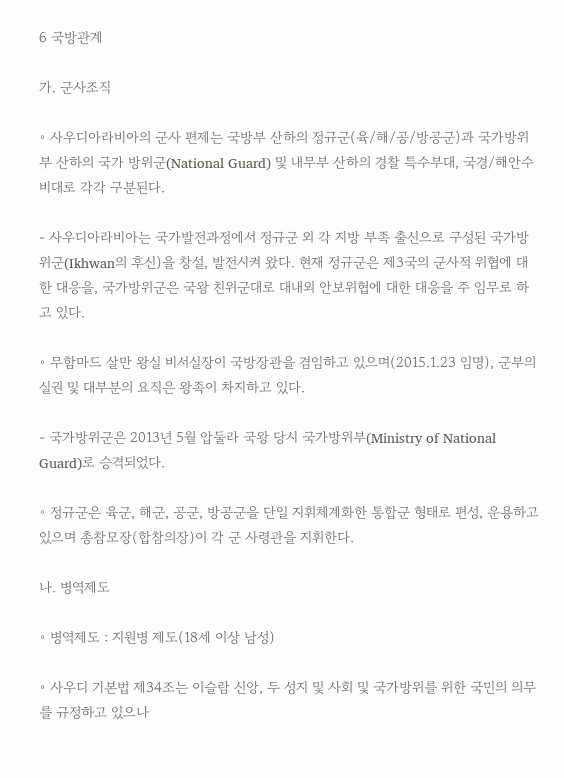6 국방관계

가. 군사조직

◦ 사우디아라비아의 군사 편제는 국방부 산하의 정규군(육/해/공/방공군)과 국가방위부 산하의 국가 방위군(National Guard) 및 내무부 산하의 경찰 특수부대, 국경/해안수비대로 각각 구분된다.

- 사우디아라비아는 국가발전과정에서 정규군 외 각 지방 부족 출신으로 구성된 국가방위군(Ikhwan의 후신)을 창설, 발전시켜 왔다. 현재 정규군은 제3국의 군사적 위협에 대한 대응을, 국가방위군은 국왕 친위군대로 대내외 안보위협에 대한 대응을 주 임무로 하고 있다.

◦ 무함마드 살만 왕실 비서실장이 국방장관을 겸임하고 있으며(2015.1.23 임명), 군부의 실권 및 대부분의 요직은 왕족이 차지하고 있다.

- 국가방위군은 2013년 5월 압둘라 국왕 당시 국가방위부(Ministry of National Guard)로 승격되었다.

◦ 정규군은 육군, 해군, 공군, 방공군을 단일 지휘체계화한 통합군 형태로 편성, 운용하고 있으며 총참모장(합참의장)이 각 군 사령관을 지휘한다.

나. 병역제도

◦ 병역제도 : 지원병 제도(18세 이상 남성)

◦ 사우디 기본법 제34조는 이슬람 신앙, 두 성지 및 사회 및 국가방위를 위한 국민의 의무를 규정하고 있으나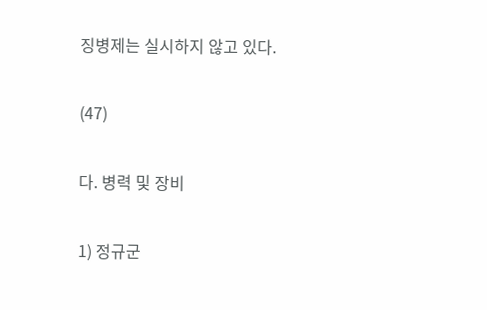징병제는 실시하지 않고 있다.

(47)

다. 병력 및 장비

1) 정규군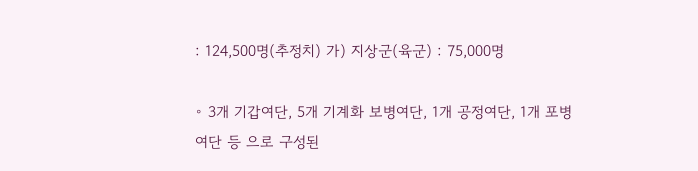: 124,500명(추정치) 가) 지상군(육군) : 75,000명

◦ 3개 기갑여단, 5개 기계화 보병여단, 1개 공정여단, 1개 포병 여단 등 으로 구성된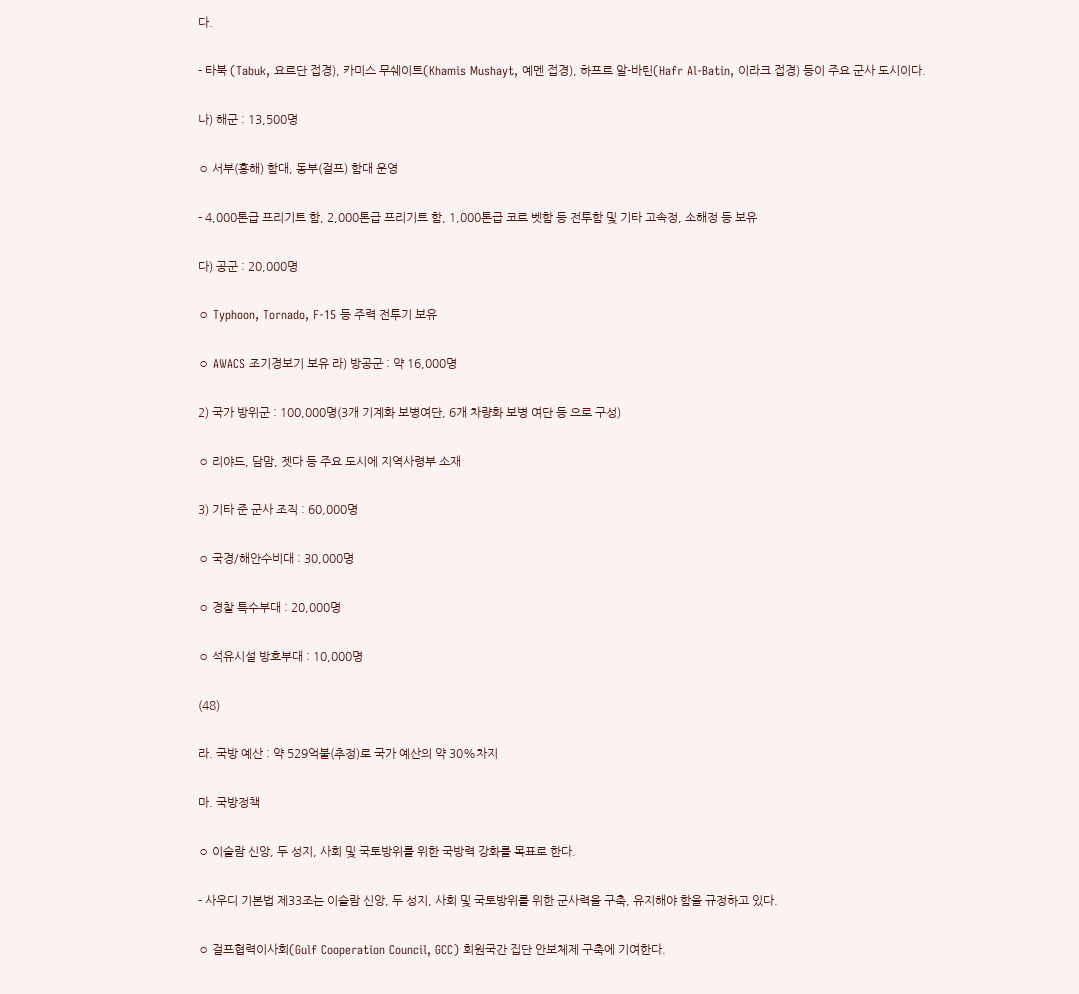다.

- 타북 (Tabuk, 요르단 접경), 카미스 무쉐이트(Khamis Mushayt, 예멘 접경), 하프르 알-바틴(Hafr Al-Batin, 이라크 접경) 등이 주요 군사 도시이다.

나) 해군 : 13,500명

◦ 서부(홍해) 함대, 동부(걸프) 함대 운영

- 4,000톤급 프리기트 함, 2,000톤급 프리기트 함, 1,000톤급 코르 벳함 등 전투함 및 기타 고속정, 소해정 등 보유

다) 공군 : 20,000명

◦ Typhoon, Tornado, F-15 등 주력 전투기 보유

◦ AWACS 조기경보기 보유 라) 방공군 : 약 16,000명

2) 국가 방위군 : 100,000명(3개 기계화 보병여단, 6개 차량화 보병 여단 등 으로 구성)

◦ 리야드, 담맘, 젯다 등 주요 도시에 지역사령부 소재

3) 기타 준 군사 조직 : 60,000명

◦ 국경/해안수비대 : 30,000명

◦ 경찰 특수부대 : 20,000명

◦ 석유시설 방호부대 : 10,000명

(48)

라. 국방 예산 : 약 529억불(추정)로 국가 예산의 약 30%차지

마. 국방정책

◦ 이슬람 신앙, 두 성지, 사회 및 국토방위를 위한 국방력 강화를 목표로 한다.

- 사우디 기본법 제33조는 이슬람 신앙, 두 성지, 사회 및 국토방위를 위한 군사력을 구축, 유지해야 함을 규정하고 있다.

◦ 걸프협력이사회(Gulf Cooperation Council, GCC) 회원국간 집단 안보체제 구축에 기여한다.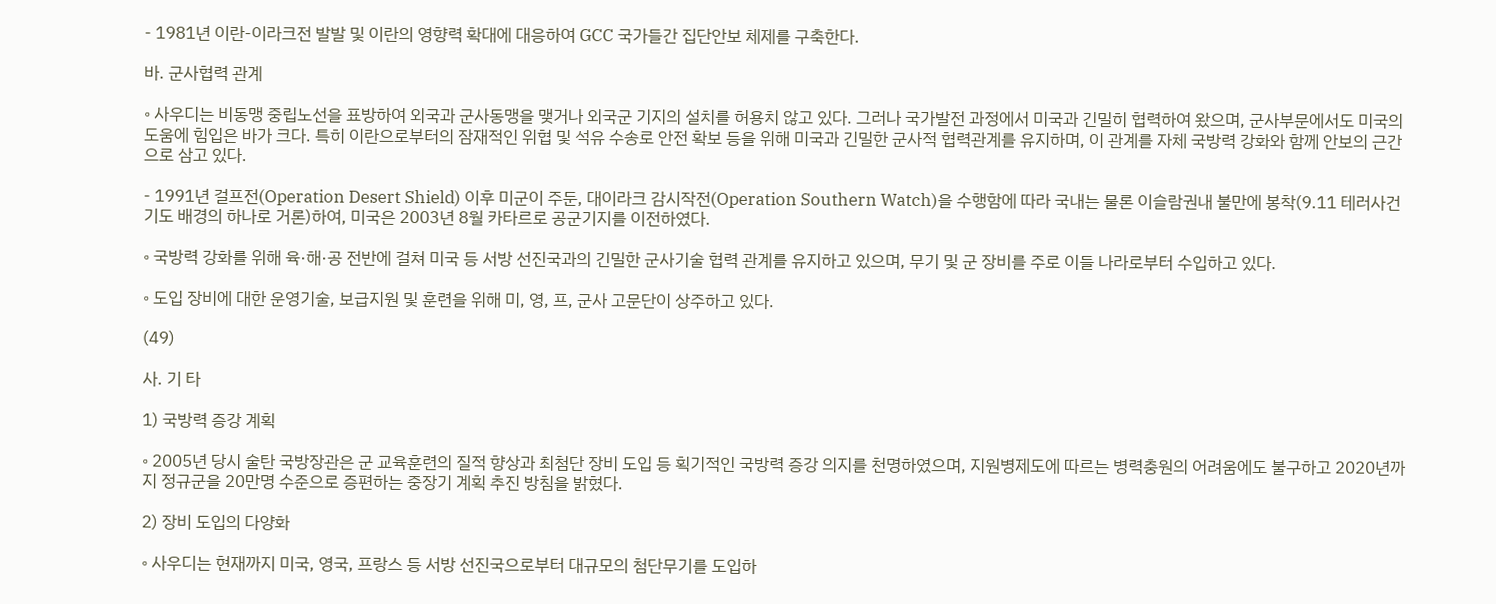- 1981년 이란-이라크전 발발 및 이란의 영향력 확대에 대응하여 GCC 국가들간 집단안보 체제를 구축한다.

바. 군사협력 관계

◦ 사우디는 비동맹 중립노선을 표방하여 외국과 군사동맹을 맺거나 외국군 기지의 설치를 허용치 않고 있다. 그러나 국가발전 과정에서 미국과 긴밀히 협력하여 왔으며, 군사부문에서도 미국의 도움에 힘입은 바가 크다. 특히 이란으로부터의 잠재적인 위협 및 석유 수송로 안전 확보 등을 위해 미국과 긴밀한 군사적 협력관계를 유지하며, 이 관계를 자체 국방력 강화와 함께 안보의 근간으로 삼고 있다.

- 1991년 걸프전(Operation Desert Shield) 이후 미군이 주둔, 대이라크 감시작전(Operation Southern Watch)을 수행함에 따라 국내는 물론 이슬람권내 불만에 봉착(9.11 테러사건 기도 배경의 하나로 거론)하여, 미국은 2003년 8월 카타르로 공군기지를 이전하였다.

◦ 국방력 강화를 위해 육·해·공 전반에 걸쳐 미국 등 서방 선진국과의 긴밀한 군사기술 협력 관계를 유지하고 있으며, 무기 및 군 장비를 주로 이들 나라로부터 수입하고 있다.

◦ 도입 장비에 대한 운영기술, 보급지원 및 훈련을 위해 미, 영, 프, 군사 고문단이 상주하고 있다.

(49)

사. 기 타

1) 국방력 증강 계획

◦ 2005년 당시 술탄 국방장관은 군 교육훈련의 질적 향상과 최첨단 장비 도입 등 획기적인 국방력 증강 의지를 천명하였으며, 지원병제도에 따르는 병력충원의 어려움에도 불구하고 2020년까지 정규군을 20만명 수준으로 증편하는 중장기 계획 추진 방침을 밝혔다.

2) 장비 도입의 다양화

◦ 사우디는 현재까지 미국, 영국, 프랑스 등 서방 선진국으로부터 대규모의 첨단무기를 도입하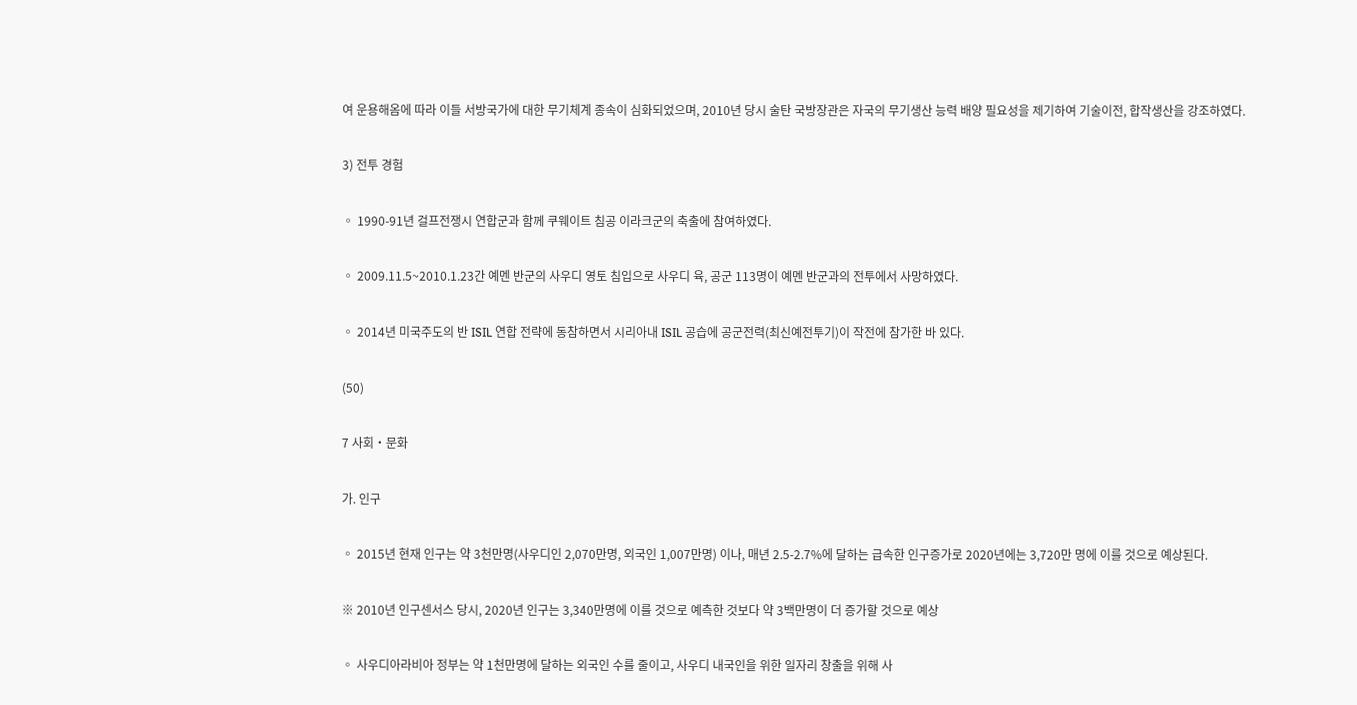여 운용해옴에 따라 이들 서방국가에 대한 무기체계 종속이 심화되었으며, 2010년 당시 술탄 국방장관은 자국의 무기생산 능력 배양 필요성을 제기하여 기술이전, 합작생산을 강조하였다.

3) 전투 경험

◦ 1990-91년 걸프전쟁시 연합군과 함께 쿠웨이트 침공 이라크군의 축출에 참여하였다.

◦ 2009.11.5~2010.1.23간 예멘 반군의 사우디 영토 침입으로 사우디 육, 공군 113명이 예멘 반군과의 전투에서 사망하였다.

◦ 2014년 미국주도의 반 ISIL 연합 전략에 동참하면서 시리아내 ISIL 공습에 공군전력(최신예전투기)이 작전에 참가한 바 있다.

(50)

7 사회・문화

가. 인구

◦ 2015년 현재 인구는 약 3천만명(사우디인 2,070만명, 외국인 1,007만명) 이나, 매년 2.5-2.7%에 달하는 급속한 인구증가로 2020년에는 3,720만 명에 이를 것으로 예상된다.

※ 2010년 인구센서스 당시, 2020년 인구는 3,340만명에 이를 것으로 예측한 것보다 약 3백만명이 더 증가할 것으로 예상

◦ 사우디아라비아 정부는 약 1천만명에 달하는 외국인 수를 줄이고, 사우디 내국인을 위한 일자리 창출을 위해 사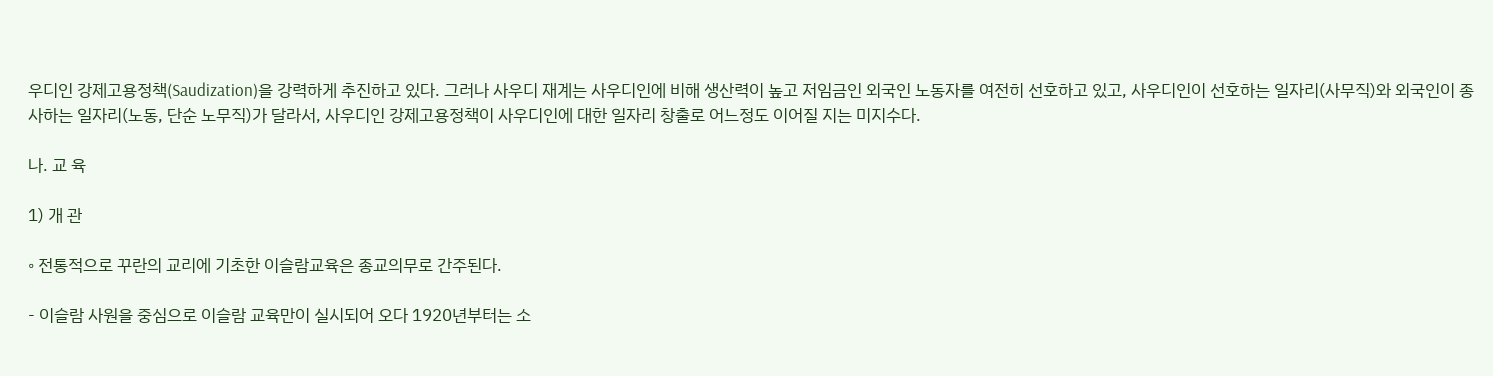우디인 강제고용정책(Saudization)을 강력하게 추진하고 있다. 그러나 사우디 재계는 사우디인에 비해 생산력이 높고 저임금인 외국인 노동자를 여전히 선호하고 있고, 사우디인이 선호하는 일자리(사무직)와 외국인이 종사하는 일자리(노동, 단순 노무직)가 달라서, 사우디인 강제고용정책이 사우디인에 대한 일자리 창출로 어느정도 이어질 지는 미지수다.

나. 교 육

1) 개 관

◦ 전통적으로 꾸란의 교리에 기초한 이슬람교육은 종교의무로 간주된다.

- 이슬람 사원을 중심으로 이슬람 교육만이 실시되어 오다 1920년부터는 소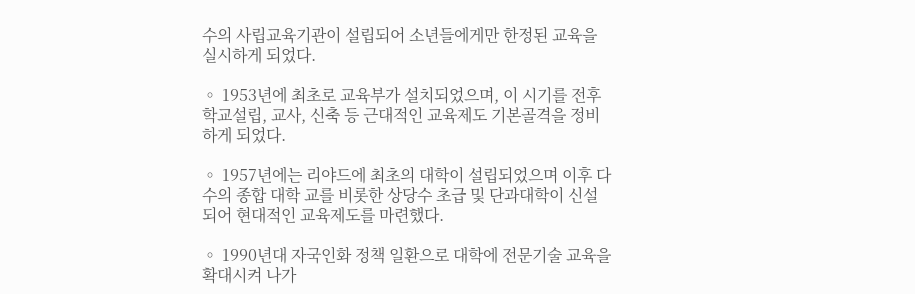수의 사립교육기관이 설립되어 소년들에게만 한정된 교육을 실시하게 되었다.

◦ 1953년에 최초로 교육부가 설치되었으며, 이 시기를 전후 학교설립, 교사, 신축 등 근대적인 교육제도 기본골격을 정비하게 되었다.

◦ 1957년에는 리야드에 최초의 대학이 설립되었으며 이후 다수의 종합 대학 교를 비롯한 상당수 초급 및 단과대학이 신설되어 현대적인 교육제도를 마련했다.

◦ 1990년대 자국인화 정책 일환으로 대학에 전문기술 교육을 확대시켜 나가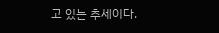고 있는 추세이다.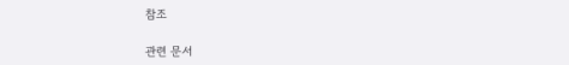참조

관련 문서